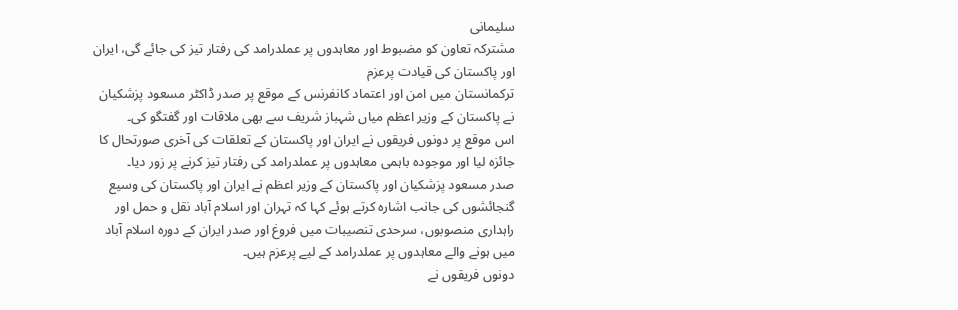سلیمانی
مشترکہ تعاون کو مضبوط اور معاہدوں پر عملدرامد کی رفتار تیز کی جائے گی، ایران اور پاکستان کی قیادت پرعزم
ترکمانستان میں امن اور اعتماد کانفرنس کے موقع پر صدر ڈاکٹر مسعود پزشکیان نے پاکستان کے وزیر اعظم میاں شہباز شریف سے بھی ملاقات اور گفتگو کی۔
اس موقع پر دونوں فریقوں نے ایران اور پاکستان کے تعلقات کی آخری صورتحال کا جائزہ لیا اور موجودہ باہمی معاہدوں پر عملدرامد کی رفتار تیز کرنے پر زور دیا۔
صدر مسعود پزشکیان اور پاکستان کے وزیر اعظم نے ایران اور پاکستان کی وسیع گنجائشوں کی جانب اشارہ کرتے ہوئے کہا کہ تہران اور اسلام آباد نقل و حمل اور راہداری منصوبوں، سرحدی تنصیبات میں فروغ اور صدر ایران کے دورہ اسلام آباد میں ہونے والے معاہدوں پر عملدرامد کے لیے پرعزم ہیں۔
دونوں فریقوں نے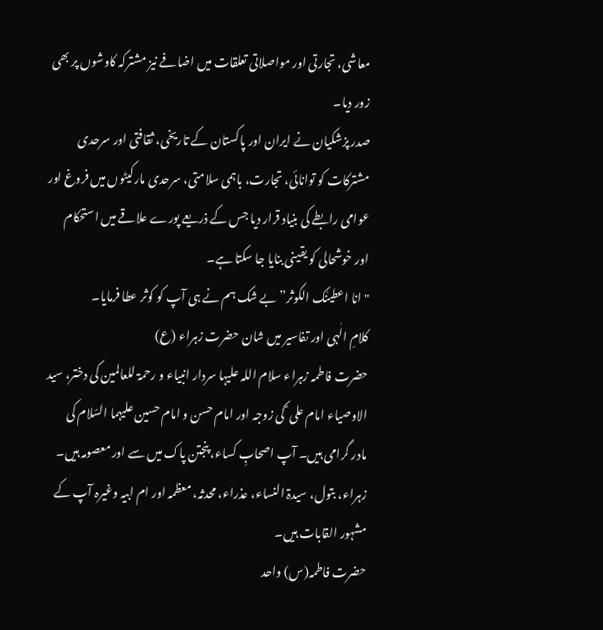معاشی، تجارتی اور مواصلاتی تعلقات میں اضافے نیز مشترکہ کاوشوں پر بھی زور دیا۔
صدر پزشکیان نے ایران اور پاکستان کے تاریخی، ثقافتی اور سرحدی مشترکات کو توانائی، تجارت، باہمی سلامتی، سرحدی مارکیٹوں میں فروغ اور عوامی رابطے کی بنیاد قرار دیا جس کے ذریعے پورے علاقے میں استحکام اور خوشحالی کو یقینی بنایا جا سکتا ہے۔
"انا اعطینٰک الکوثر” بے شک ہم نے ہی آپ کو کوثر عطا فرمایا۔
کلامِ الٰہی اور تفاسیر میں شان حضرت زہراء (ع)
حضرت فاطمہ زہراء سلام اللہ علیہا سردار انبیاء و رحمۃ للعالمین کی دختر، سید الاوصیاء امام علی ؑ کی زوجہ اور امام حسن و امام حسین علیہما السّلام کی مادر گرامی ہیں۔ آپ اصحابِ کساء، پنجتن پاک میں سے اور معصومہ ہیں۔ زہراء، بتول، سیدۃ النساء، عذراء، محدثہ، معظمہ اور ام ابیہ وغیرہ آپ کے مشہور القابات ہیں۔
حضرت فاطمہ(س) واحد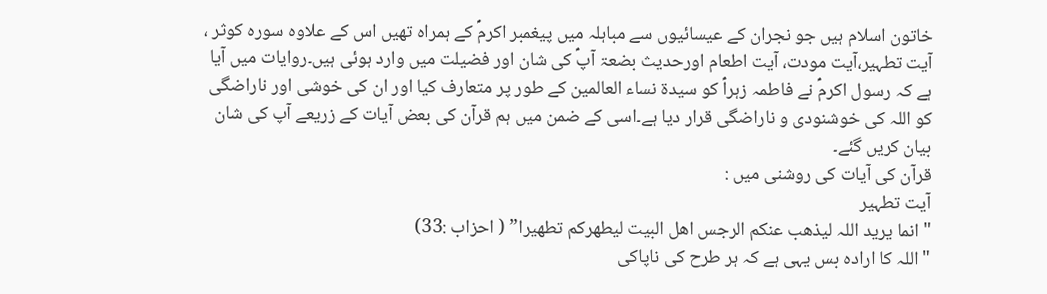خاتون اسلام ہیں جو نجران کے عیسائیوں سے مباہلہ میں پیغمبر اکرمؐ کے ہمراہ تھیں اس کے علاوہ سورہ کوثر ، آیت تطہیر،آیت مودت، آیت اطعام اورحدیث بضعۃ آپؑ کی شان اور فضیلت میں وارد ہوئی ہیں۔روایات میں آیا ہے کہ رسول اکرمؑ نے فاطمہ زہراؑ کو سیدۃ نساء العالمین کے طور پر متعارف کیا اور ان کی خوشی اور ناراضگی کو اللہ کی خوشنودی و ناراضگی قرار دیا ہے۔اسی کے ضمن میں ہم قرآن کی بعض آیات کے زریعے آپ کی شان بیان کریں گئے۔
قرآن کی آیات کی روشنی میں :
آیت تطہیر
"انما یرید اللہ لیذھب عنکم الرجس اھل البیت لیطھرکم تطھیرا” ( احزاب :33)
"اللہ کا ارادہ بس یہی ہے کہ ہر طرح کی ناپاکی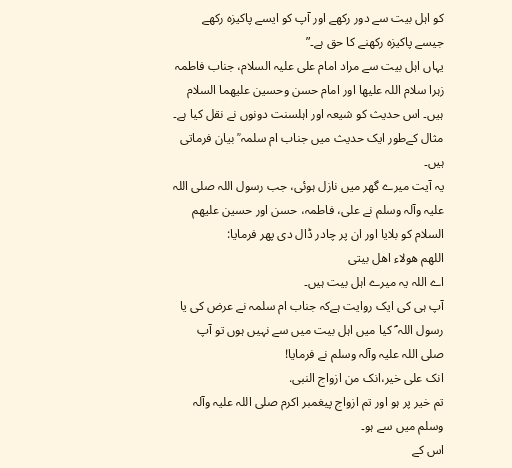کو اہل بیت سے دور رکھے اور آپ کو ایسے پاکیزہ رکھے جیسے پاکیزہ رکھنے کا حق ہے۔”
یہاں اہل بیت سے مراد امام علی علیہ السلام، جناب فاطمہ زہرا سلام اللہ علیھا اور امام حسن وحسین علیھما السلام ہیں۔ اس حدیث کو شیعہ اور اہلسنت دونوں نے نقل کیا ہے۔ مثال کےطور ایک حدیث میں جناب ام سلمہ ؒ بیان فرماتی ہیں۔
یہ آیت میرے گھر میں نازل ہوئی، جب رسول اللہ صلی اللہ علیہ وآلہ وسلم نے علی، فاطمہ، حسن اور حسین علیھم السلام کو بلایا اور ان پر چادر ڈال دی پھر فرمایا:
اللھم ھولاء اھل بیتی
اے اللہ یہ میرے اہل بیت ہیں۔
آپ ہی کی ایک روایت ہےکہ جناب ام سلمہ نے عرض کی یا رسول اللہ ؐ کیا میں اہل بیت میں سے نہیں ہوں تو آپ صلی اللہ علیہ وآلہ وسلم نے فرمایا!
انک علی خیر،انک من ازواج النبی.
تم خیر پر ہو اور تم ازواج پیغمبر اکرم صلی اللہ علیہ وآلہ وسلم میں سے ہو۔
اس کے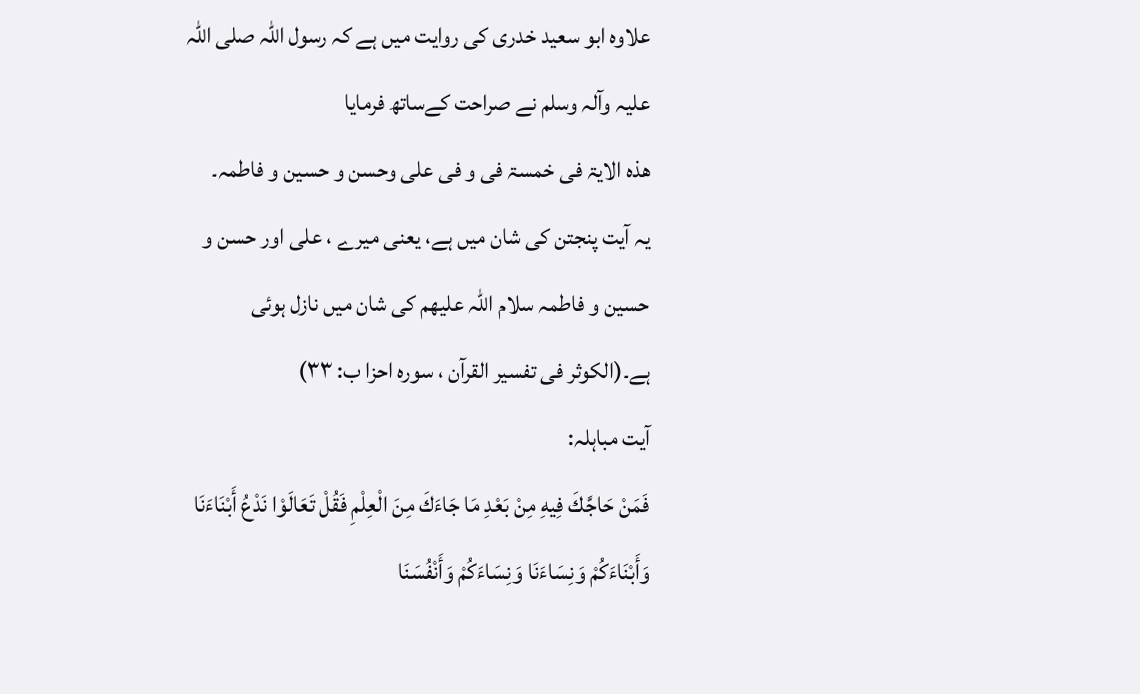علاوہ ابو سعید خدری کی روایت میں ہے کہ رسول اللہ صلی اللہ علیہ وآلہ وسلم نے صراحت کےساتھ فرمایا
ھذہ الایۃ فی خمسۃ فی و فی علی وحسن و حسین و فاطمہ۔
یہ آیت پنجتن کی شان میں ہے، یعنی میرے ، علی اور حسن و حسین و فاطمہ سلام اللہ علیھم کی شان میں نازل ہوئی ہے۔(الکوثر فی تفسیر القرآن ، سورہ احزا ب: ۳۳)
آیت مباہلہ:
فَمَنْ حَاجَّكَ فِيهِ مِنْ بَعْدِ مَا جَاءَكَ مِنَ الْعِلْمِ فَقُلْ تَعَالَوْا نَدْعُ أَبْنَاءَنَا وَأَبْنَاءَكُمْ وَنِسَاءَنَا وَنِسَاءَكُمْ وَأَنْفُسَنَا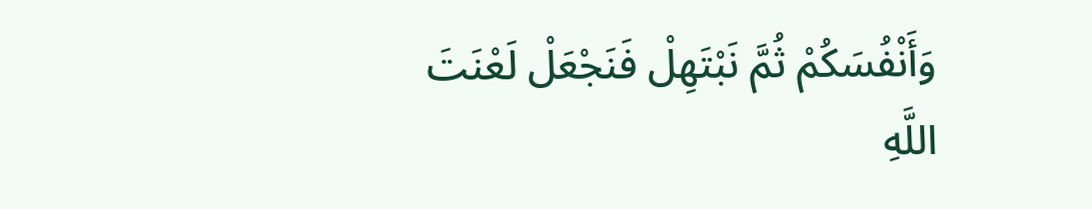وَأَنْفُسَكُمْ ثُمَّ نَبْتَهِلْ فَنَجْعَلْ لَعْنَتَ اللَّهِ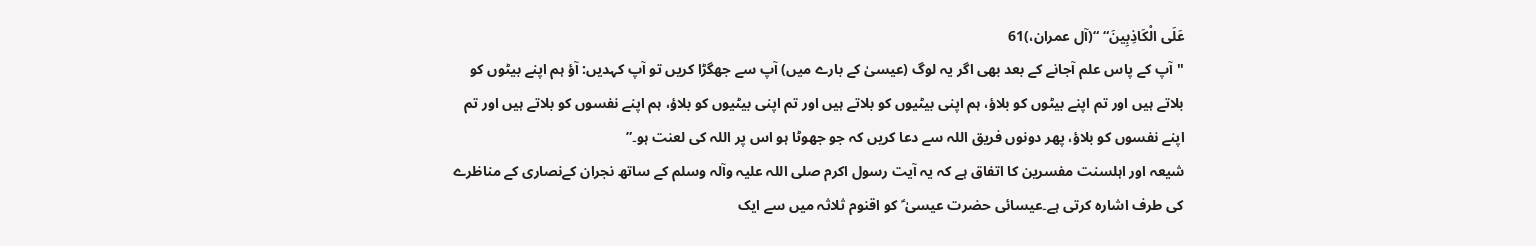عَلَى الْكَاذِبِينَ“ “(آل عمران،)61
"آپ کے پاس علم آجانے کے بعد بھی اگر یہ لوگ (عیسیٰ کے بارے میں) آپ سے جھگڑا کریں تو آپ کہدیں: آؤ ہم اپنے بیٹوں کو بلاتے ہیں اور تم اپنے بیٹوں کو بلاؤ، ہم اپنی بیٹیوں کو بلاتے ہیں اور تم اپنی بیٹیوں کو بلاؤ، ہم اپنے نفسوں کو بلاتے ہیں اور تم اپنے نفسوں کو بلاؤ، پھر دونوں فریق اللہ سے دعا کریں کہ جو جھوٹا ہو اس پر اللہ کی لعنت ہو۔”
شیعہ اور اہلسنت مفسرین کا اتفاق ہے کہ یہ آیت رسول اکرم صلی اللہ علیہ وآلہ وسلم کے ساتھ نجران کےنصاری کے مناظرے کی طرف اشارہ کرتی ہے۔عیسائی حضرت عیسیٰ ؑ کو اقنوم ثلاثہ میں سے ایک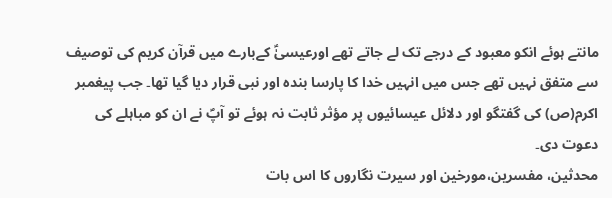مانتے ہوئے انکو معبود کے درجے تک لے جاتے تھے اورعیسیٰؑ کےبارے میں قرآن کریم کی توصیف سے متفق نہیں تھے جس میں انہیں خدا کا پارسا بندہ اور نبی قرار دیا گیا تھا۔ جب پیغمبر اکرم(ص) کی گفتگو اور دلائل عیسائیوں پر مؤثر ثابت نہ ہوئے تو آپؐ نے ان کو مباہلے کی دعوت دی۔
محدثین، مفسرین،مورخین اور سیرت نگاروں کا اس بات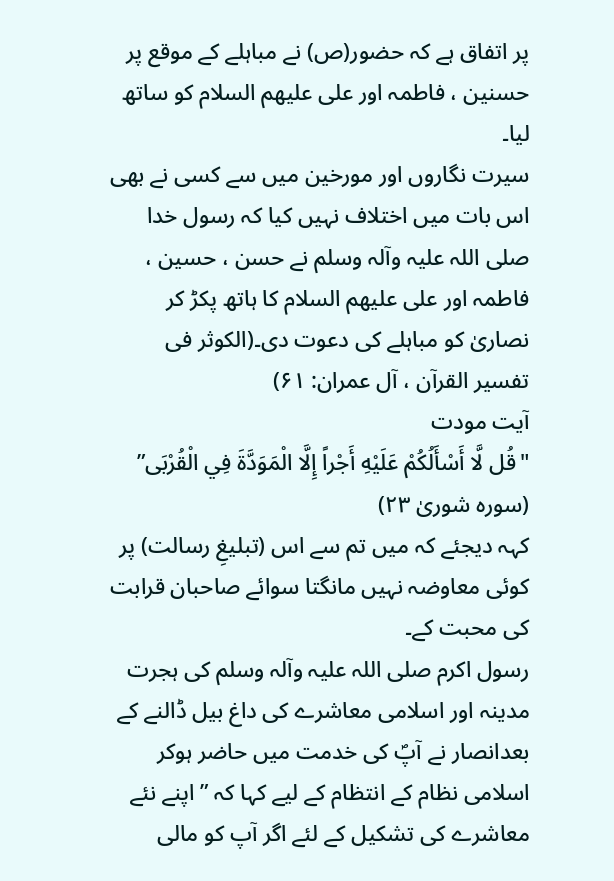پر اتفاق ہے کہ حضور(ص) نے مباہلے کے موقع پر حسنین ، فاطمہ اور علی علیھم السلام کو ساتھ لیا۔
سیرت نگاروں اور مورخین میں سے کسی نے بھی اس بات میں اختلاف نہیں کیا کہ رسول خدا صلی اللہ علیہ وآلہ وسلم نے حسن ، حسین ، فاطمہ اور علی علیھم السلام کا ہاتھ پکڑ کر نصاریٰ کو مباہلے کی دعوت دی۔(الکوثر فی تفسیر القرآن ، آل عمران: ۶۱)
آیت مودت
"قُل لَّا أَسْأَلُكُمْ عَلَيْهِ أَجْراً إِلَّا الْمَوَدَّةَ فِي الْقُرْبَى” (سورہ شوریٰ ۲۳)
کہہ دیجئے کہ میں تم سے اس (تبلیغِ رسالت) پر کوئی معاوضہ نہیں مانگتا سوائے صاحبان قرابت کی محبت کے۔
رسول اکرم صلی اللہ علیہ وآلہ وسلم کی ہجرت مدینہ اور اسلامی معاشرے کی داغ بیل ڈالنے کے بعدانصار نے آپؐ کی خدمت میں حاضر ہوکر اسلامی نظام کے انتظام کے لیے کہا کہ ” اپنے نئے معاشرے کی تشکیل کے لئے اگر آپ کو مالی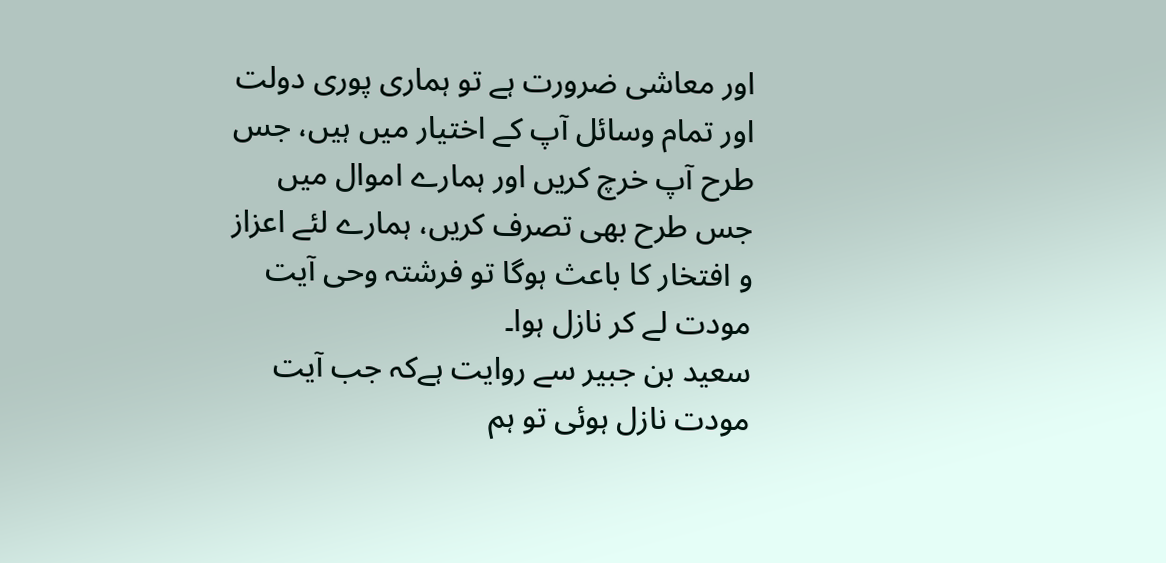اور معاشی ضرورت ہے تو ہماری پوری دولت اور تمام وسائل آپ کے اختیار میں ہیں، جس طرح آپ خرچ کریں اور ہمارے اموال میں جس طرح بھی تصرف کریں، ہمارے لئے اعزاز و افتخار کا باعث ہوگا تو فرشتہ وحی آیت مودت لے کر نازل ہوا۔
سعید بن جبیر سے روایت ہےکہ جب آیت مودت نازل ہوئی تو ہم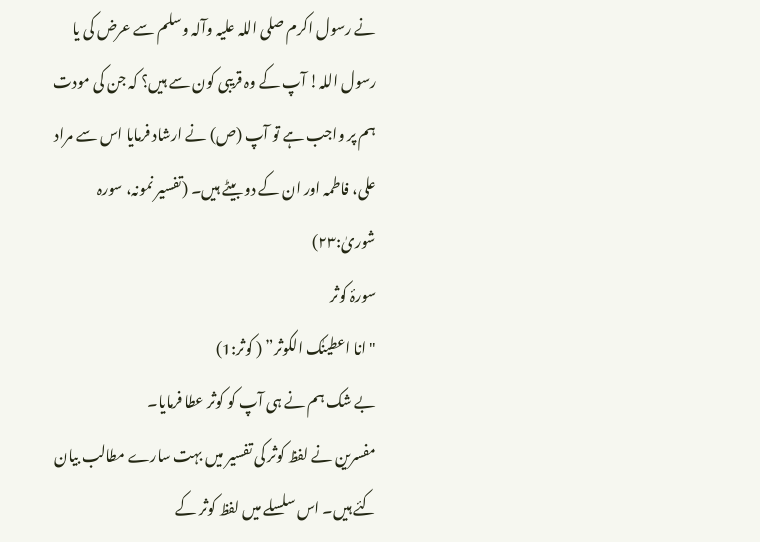نے رسول اکرم صلی اللہ علیہ وآلہ وسلم سے عرض کی یا رسول اللہ! آپ کے وہ قریبی کون سے ہیں؟ کہ جن کی مودت ہم پر واجب ہے تو آپ (ص) نے ارشاد فرمایا اس سے مراد علی، فاطمہ اور ان کے دو بیٹے ہیں۔ (تفسیر نمونہ، سورہ شوریٰ:۲۳)
سورۂ کوثر
"انا اعطینٰک الکوثر” ( کوثر:1)
بے شک ہم نے ہی آپ کو کوثر عطا فرمایا۔
مفسرین نے لفظ کوثر کی تفسیر میں بہت سارے مطالب بیان کئے ہیں۔ اس سلسلے میں لفظ کوثر کے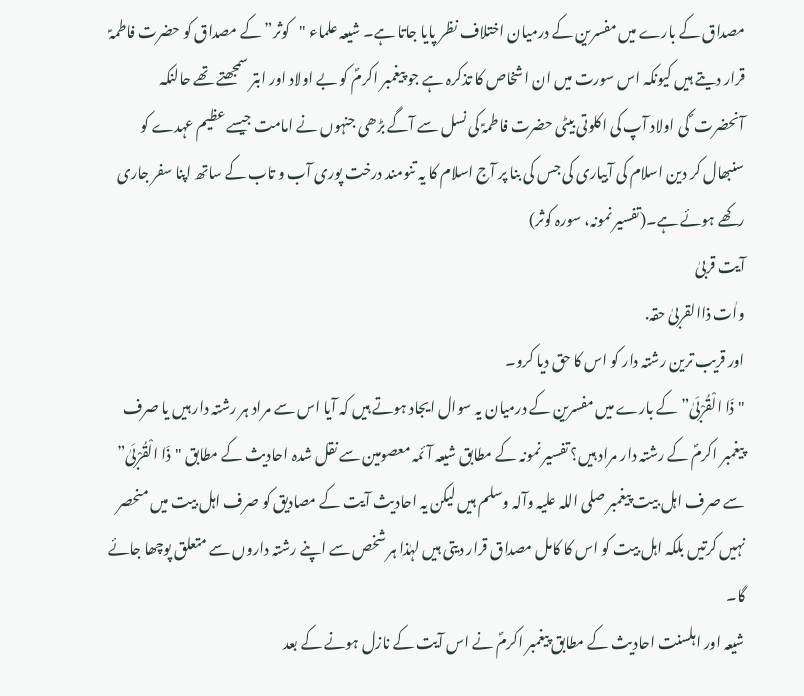مصداق کے بارے میں مفسرین کے درمیان اختلاف نظر پایا جاتا ہے۔ شیعہ علماء "کوثر” کے مصداق کو حضرت فاطمہؑ قرار دیتے ہیں کیونکہ اس سورت میں ان اشخاص کا تذکرہ ہے جو پیغمبر اکرمؐ کو بے اولاد اور ابتر سمجھتے تھے حالنکہ آنحضرت ؐ کی اولاد آپ کی اکلوتی بیٹی حضرت فاطمہؑ کی نسل سے آگے بڑھی جنہوں نے امامت جیسے عظیم عہدے کو سنبھال کر دین اسلام کی آبیاری کی جس کی بنا پر آج اسلام کا یہ تنومند درخت پوری آب و تاب کے ساتھ اپنا سفر جاری رکھے ہوئے ہے۔(تفسیر نمونہ، سورہ کوثر)
آیت قربیٰ
واٰت ذاالقربیٰ حقہ.
اور قریب ترین رشتہ دار کو اس کا حق دیا کرو۔
"ذَا الْقُرْبَىٰ” کے بارے میں مفسرین کے درمیان یہ سوال ایجاد ہوتے ہیں کہ آیا اس سے مراد ہر رشتہ دار ہیں یا صرف پیغمبر اکرمؐ کے رشتہ دار مراد ہیں؟ تفسیر نمونہ کے مطابق شیعہ آئمہ معصومین سے نقل شدہ احادیث کے مطابق "ذَا الْقُرْبَىٰ” سے صرف اہل بیت پیغمبر صلی اللہ علیہ وآلہ وسلم ہیں لیکن یہ احادیث آیت کے مصادیق کو صرف اہل بیت میں منحصر نہیں کرتیں بلکہ اہل بیت کو اس کا کامل مصداق قرار دیتی ہیں لہٰذا ہر شخص سے اپنے رشتہ داروں سے متعلق پوچھا جائے گا۔
شیعہ اور اہلسنت احادیث کے مطابق پیغمبر اکرمؐ نے اس آیت کے نازل ہونے کے بعد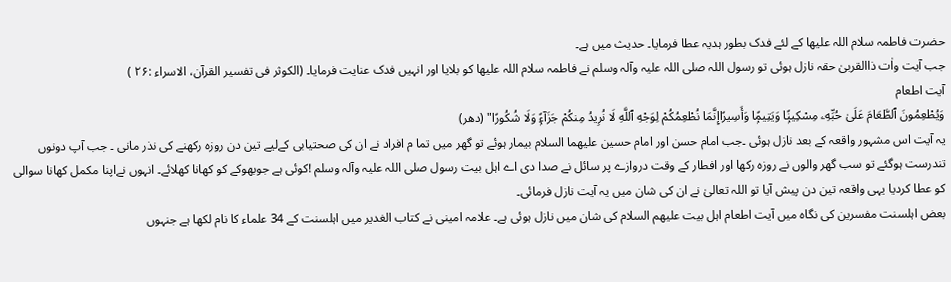حضرت فاطمہ سلام اللہ علیھا کے لئے فدک بطور ہدیہ عطا فرمایا۔ حدیث میں ہے۔
جب آیت واٰت ذاالقربیٰ حقہ نازل ہوئی تو رسول اللہ صلی اللہ علیہ وآلہ وسلم نے فاطمہ سلام اللہ علیھا کو بلایا اور انہیں فدک عنایت فرمایا۔ (الکوثر فی تفسیر القرآن، الاسراء :۲۶ )
آیت اطعام
وَيُطْعِمُونَ ٱلطَّعَامَ عَلَىٰ حُبِّهِۦ مِسْكِينًۭا وَيَتِيمًۭا وَأَسِيرًاإِنَّمَا نُطْعِمُكُمْ لِوَجْهِ ٱللَّهِ لَا نُرِيدُ مِنكُمْ جَزَآءًۭ وَلَا شُكُورًا" (دھر)
یہ آیت اس مشہور واقعہ کے بعد نازل ہوئی ۔جب امام حسن اور امام حسین علیھما السلام بیمار ہوئے تو گھر میں تما م افراد نے ان کی صحتیابی کےلیے تین دن روزہ رکھنے کی نذر مانی ۔ جب آپ دونوں تندرست ہوگئے تو سب گھر والوں نے روزہ رکھا اور افطار کے وقت دروازے پر سائل نے صدا دی اے اہل بیت رسول صلی اللہ علیہ وآلہ وسلم !کوئی ہے جوبھوکے کو کھانا کھلائے۔ انہوں نےاپنا مکمل کھانا سوالی کو عطا کردیا یہی واقعہ تین دن پیش آیا تو اللہ تعالیٰ نے ان کی شان میں یہ آیت نازل فرمائی۔
بعض اہلسنت مفسرین کی نگاہ میں آیت اطعام اہل بیت علیھم السلام کی شان میں نازل ہوئی ہے۔ علامہ امینی نے کتاب الغدیر میں اہلسنت کے 34 علماء کا نام لکھا ہے جنہوں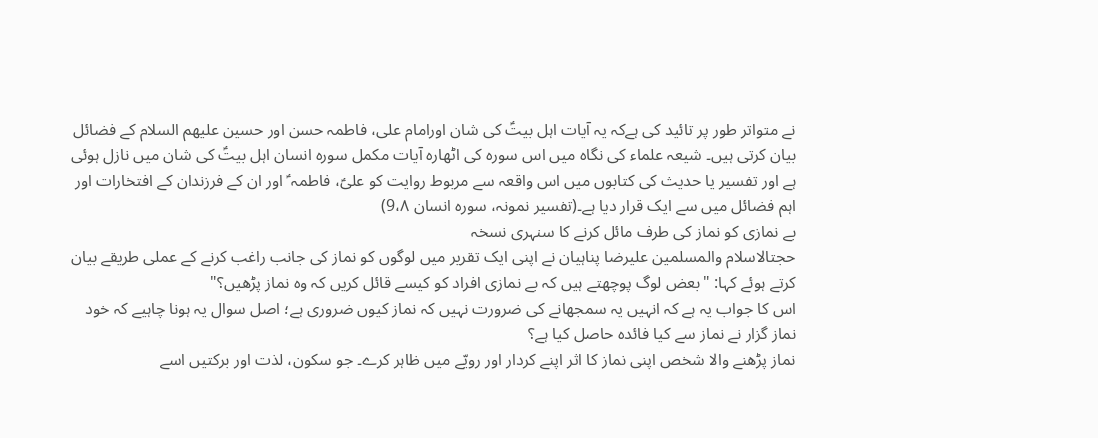نے متواتر طور پر تائید کی ہےکہ یہ آیات اہل بیتؑ کی شان اورامام علی، فاطمہ حسن اور حسین علیھم السلام کے فضائل بیان کرتی ہیں۔ شیعہ علماء کی نگاہ میں اس سورہ کی اٹھارہ آیات مکمل سورہ انسان اہل بیتؑ کی شان میں نازل ہوئی ہے اور تفسیر یا حدیث کی کتابوں میں اس واقعہ سے مربوط روایت کو علیؑ، فاطمہ ؑ اور ان کے فرزندان کے افتخارات اور اہم فضائل میں سے ایک قرار دیا ہے۔(تفسیر نمونہ، سورہ انسان 9،۸)
بے نمازی کو نماز کی طرف مائل کرنے کا سنہری نسخہ
حجتالاسلام والمسلمین علیرضا پناہیان نے اپنی ایک تقریر میں لوگوں کو نماز کی جانب راغب کرنے کے عملی طریقے بیان کرتے ہوئے کہا: "بعض لوگ پوچھتے ہیں کہ بے نمازی افراد کو کیسے قائل کریں کہ وہ نماز پڑھیں؟"
اس کا جواب یہ ہے کہ انہیں یہ سمجھانے کی ضرورت نہیں کہ نماز کیوں ضروری ہے؛ اصل سوال یہ ہونا چاہیے کہ خود نماز گزار نے نماز سے کیا فائدہ حاصل کیا ہے؟
نماز پڑھنے والا شخص اپنی نماز کا اثر اپنے کردار اور رویّے میں ظاہر کرے۔ جو سکون، لذت اور برکتیں اسے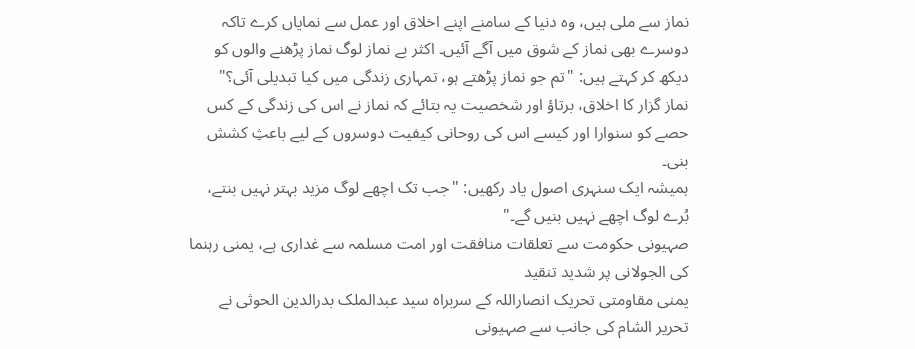نماز سے ملی ہیں، وہ دنیا کے سامنے اپنے اخلاق اور عمل سے نمایاں کرے تاکہ دوسرے بھی نماز کے شوق میں آگے آئیں۔ اکثر بے نماز لوگ نماز پڑھنے والوں کو دیکھ کر کہتے ہیں: "تم جو نماز پڑھتے ہو، تمہاری زندگی میں کیا تبدیلی آئی؟"
نماز گزار کا اخلاق، برتاؤ اور شخصیت یہ بتائے کہ نماز نے اس کی زندگی کے کس حصے کو سنوارا اور کیسے اس کی روحانی کیفیت دوسروں کے لیے باعثِ کشش بنی۔
ہمیشہ ایک سنہری اصول یاد رکھیں: "جب تک اچھے لوگ مزید بہتر نہیں بنتے، بُرے لوگ اچھے نہیں بنیں گے۔"
صہیونی حکومت سے تعلقات منافقت اور امت مسلمہ سے غداری ہے، یمنی رہنما کی الجولانی پر شدید تنقید
یمنی مقاومتی تحریک انصاراللہ کے سربراہ سید عبدالملک بدرالدین الحوثی نے تحریر الشام کی جانب سے صہیونی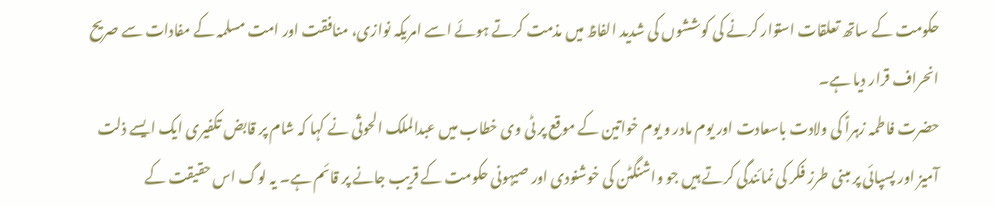حکومت کے ساتھ تعلقات استوار کرنے کی کوششوں کی شدید الفاظ میں مذمت کرتے ہوئے اسے امریکہ نوازی، منافقت اور امت مسلمہ کے مفادات سے صریح انحراف قرار دیا ہے۔
حضرت فاطمہ زہراؑ کی ولادت باسعادت اور یوم مادر و یوم خواتین کے موقع پر ٹی وی خطاب میں عبدالملک الحوثی نے کہا کہ شام پر قابض تکفیری ایک ایسے ذلت آمیز اور پسپائی پر مبنی طرز فکر کی نمائندگی کرتے ہیں جو واشنگٹن کی خوشنودی اور صیہونی حکومت کے قریب جانے پر قائم ہے۔ یہ لوگ اس حقیقت کے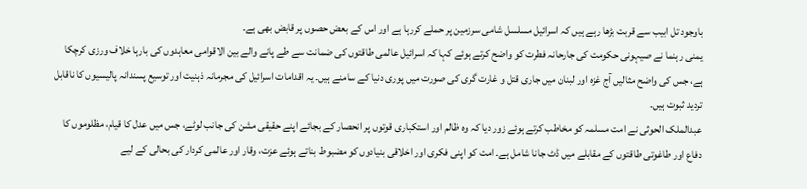باوجود تل ابیب سے قربت بڑھا رہے ہیں کہ اسرائیل مسلسل شامی سرزمین پر حملے کررہا ہے اور اس کے بعض حصوں پر قابض بھی ہے۔
یمنی رہنما نے صیہونی حکومت کی جارحانہ فطرت کو واضح کرتے ہوئے کہا کہ اسرائیل عالمی طاقتوں کی ضمانت سے طے پانے والے بین الاقوامی معاہدوں کی بارہا خلاف ورزی کرچکا ہے، جس کی واضح مثالیں آج غزہ اور لبنان میں جاری قتل و غارت گری کی صورت میں پوری دنیا کے سامنے ہیں۔ یہ اقدامات اسرائیل کی مجرمانہ ذہنیت اور توسیع پسندانہ پالیسیوں کا ناقابل تردید ثبوت ہیں۔
عبدالملک الحوثی نے امت مسلمہ کو مخاطب کرتے ہوئے زور دیا کہ وہ ظالم اور استکباری قوتوں پر انحصار کے بجائے اپنے حقیقی مشن کی جانب لوٹے، جس میں عدل کا قیام، مظلوموں کا دفاع اور طاغوتی طاقتوں کے مقابلے میں ڈٹ جانا شامل ہے۔ امت کو اپنی فکری اور اخلاقی بنیادوں کو مضبوط بناتے ہوئے عزت، وقار اور عالمی کردار کی بحالی کے لیے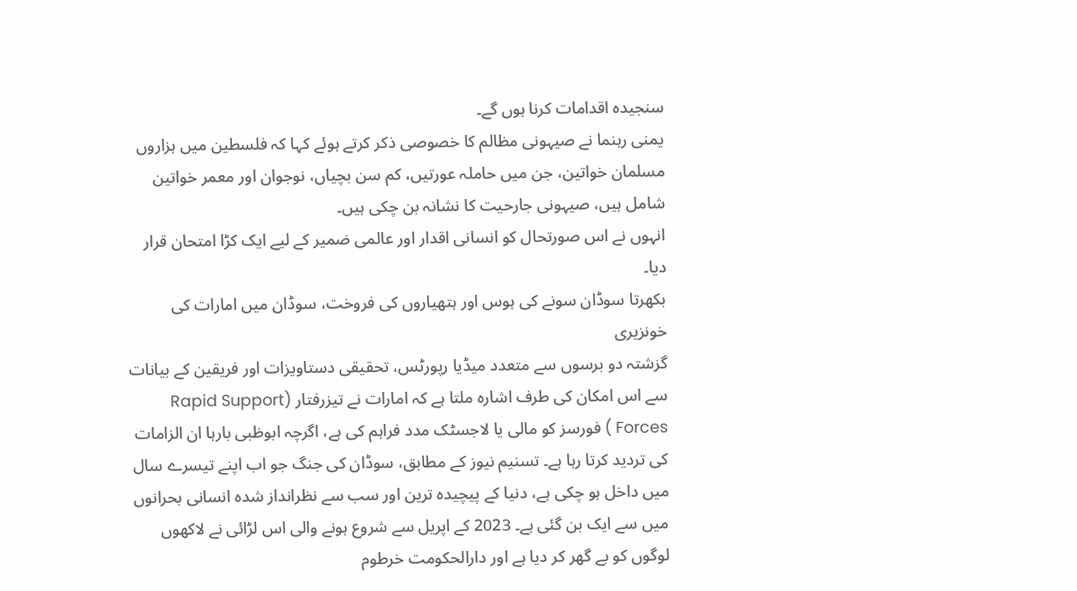سنجیدہ اقدامات کرنا ہوں گے۔
یمنی رہنما نے صیہونی مظالم کا خصوصی ذکر کرتے ہوئے کہا کہ فلسطین میں ہزاروں مسلمان خواتین، جن میں حاملہ عورتیں، کم سن بچیاں، نوجوان اور معمر خواتین شامل ہیں، صیہونی جارحیت کا نشانہ بن چکی ہیں۔
انہوں نے اس صورتحال کو انسانی اقدار اور عالمی ضمیر کے لیے ایک کڑا امتحان قرار دیا۔
بکھرتا سوڈان سونے کی ہوس اور ہتھیاروں کی فروخت، سوڈان میں امارات کی خونزیری
گزشتہ دو برسوں سے متعدد میڈیا رپورٹس، تحقیقی دستاویزات اور فریقین کے بیانات سے اس امکان کی طرف اشارہ ملتا ہے کہ امارات نے تیزرفتار (Rapid Support Forces ) فورسز کو مالی یا لاجسٹک مدد فراہم کی ہے، اگرچہ ابوظبی بارہا ان الزامات کی تردید کرتا رہا ہے۔ تسنیم نیوز کے مطابق، سوڈان کی جنگ جو اب اپنے تیسرے سال میں داخل ہو چکی ہے، دنیا کے پیچیدہ ترین اور سب سے نظرانداز شدہ انسانی بحرانوں میں سے ایک بن گئی ہے۔ 2023 کے اپریل سے شروع ہونے والی اس لڑائی نے لاکھوں لوگوں کو بے گھر کر دیا ہے اور دارالحکومت خرطوم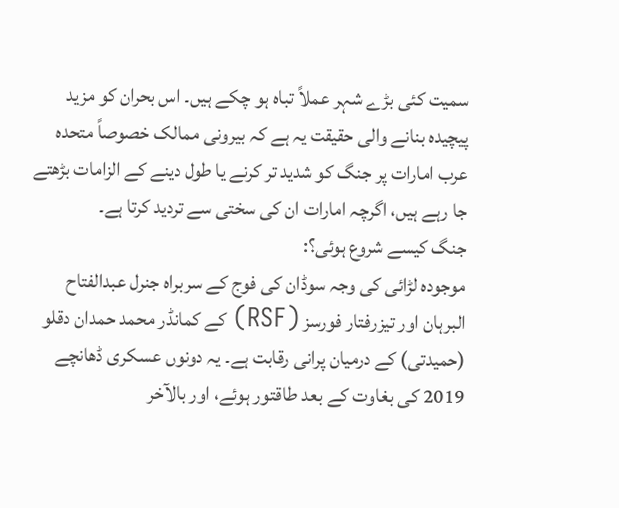سمیت کئی بڑے شہر عملاً تباہ ہو چکے ہیں۔ اس بحران کو مزید پیچیدہ بنانے والی حقیقت یہ ہے کہ بیرونی ممالک خصوصاً متحدہ عرب امارات پر جنگ کو شدید تر کرنے یا طول دینے کے الزامات بڑھتے جا رہے ہیں، اگرچہ امارات ان کی سختی سے تردید کرتا ہے۔
جنگ کیسے شروع ہوئی؟:
موجودہ لڑائی کی وجہ سوڈان کی فوج کے سربراہ جنرل عبدالفتاح البرہان اور تیزرفتار فورسز (RSF) کے کمانڈر محمد حمدان دقلو (حمیدتی) کے درمیان پرانی رقابت ہے۔ یہ دونوں عسکری ڈھانچے 2019 کی بغاوت کے بعد طاقتور ہوئے، اور بالآخر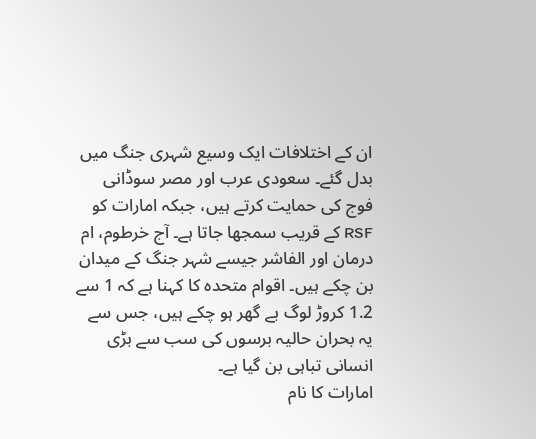ان کے اختلافات ایک وسیع شہری جنگ میں بدل گئے۔ سعودی عرب اور مصر سوڈانی فوج کی حمایت کرتے ہیں، جبکہ امارات کو RSF کے قریب سمجھا جاتا ہے۔ آج خرطوم، ام درمان اور الفاشر جیسے شہر جنگ کے میدان بن چکے ہیں۔ اقوام متحدہ کا کہنا ہے کہ 1 سے 1.2 کروڑ لوگ بے گھر ہو چکے ہیں، جس سے یہ بحران حالیہ برسوں کی سب سے بڑی انسانی تباہی بن گیا ہے۔
امارات کا نام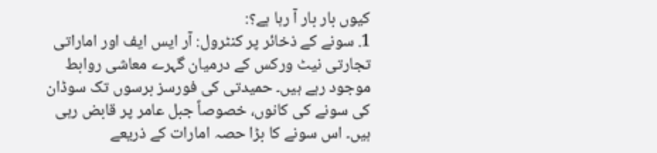کیوں بار بار آ رہا ہے؟:
1. سونے کے ذخائر پر کنٹرول: آر ایس ایف اور اماراتی تجارتی نیٹ ورکس کے درمیان گہرے معاشی روابط موجود رہے ہیں۔ حمیدتی کی فورسز برسوں تک سوڈان کی سونے کی کانوں، خصوصاً جبل عامر پر قابض رہی ہیں۔ اس سونے کا بڑا حصہ امارات کے ذریعے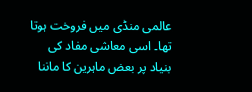عالمی منڈی میں فروخت ہوتا تھا۔ اسی معاشی مفاد کی بنیاد پر بعض ماہرین کا ماننا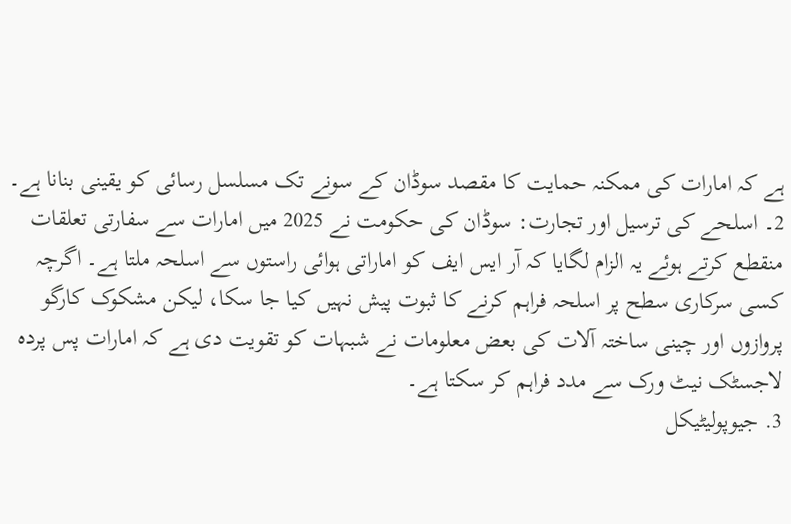ہے کہ امارات کی ممکنہ حمایت کا مقصد سوڈان کے سونے تک مسلسل رسائی کو یقینی بنانا ہے۔
2۔ اسلحے کی ترسیل اور تجارت: سوڈان کی حکومت نے 2025 میں امارات سے سفارتی تعلقات منقطع کرتے ہوئے یہ الزام لگایا کہ آر ایس ایف کو اماراتی ہوائی راستوں سے اسلحہ ملتا ہے۔ اگرچہ کسی سرکاری سطح پر اسلحہ فراہم کرنے کا ثبوت پیش نہیں کیا جا سکا، لیکن مشکوک کارگو پروازوں اور چینی ساختہ آلات کی بعض معلومات نے شبہات کو تقویت دی ہے کہ امارات پس پردہ لاجسٹک نیٹ ورک سے مدد فراہم کر سکتا ہے۔
3. جیوپولیٹیکل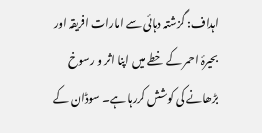اہداف: گزشتہ دہائی سے امارات افریقہ اور بحیرۂ احمر کے خطے میں اپنا اثر و رسوخ بڑھانے کی کوشش کررہا ہے۔ سوڈان کے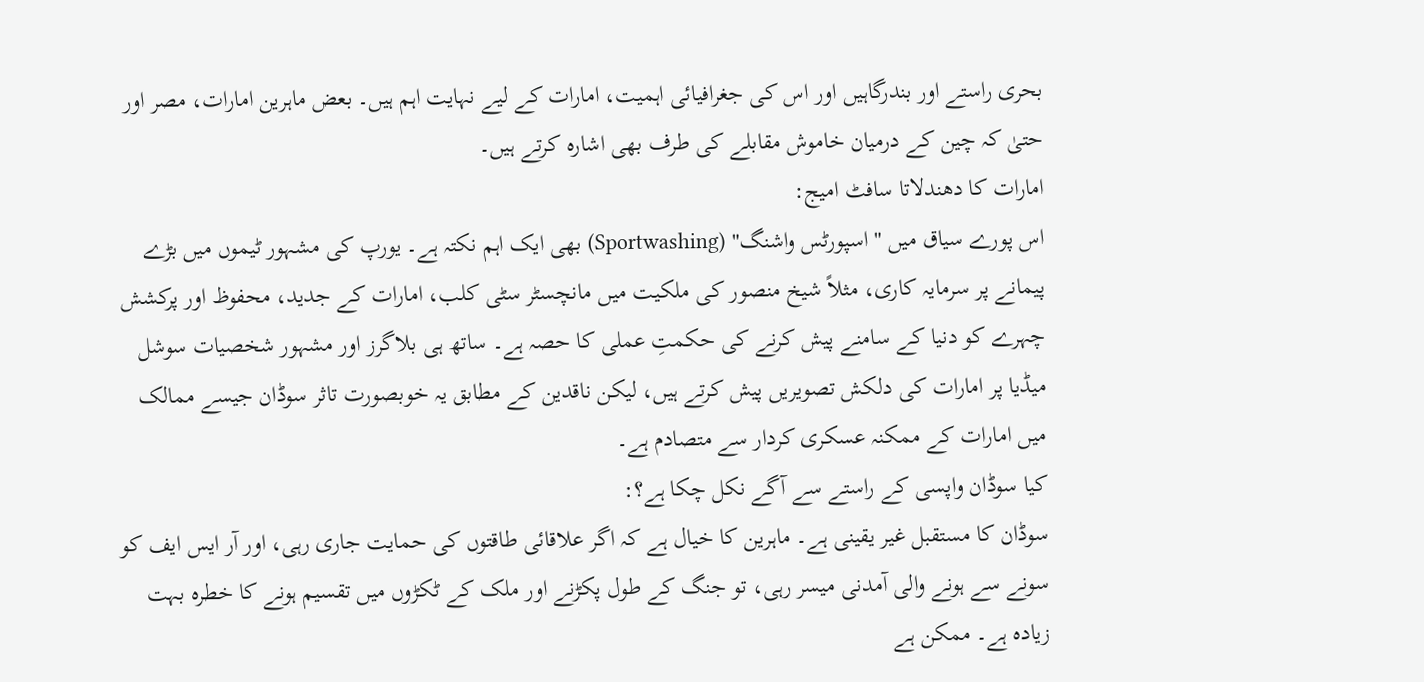بحری راستے اور بندرگاہیں اور اس کی جغرافیائی اہمیت، امارات کے لیے نہایت اہم ہیں۔ بعض ماہرین امارات، مصر اور حتیٰ کہ چین کے درمیان خاموش مقابلے کی طرف بھی اشارہ کرتے ہیں۔
امارات کا دھندلاتا سافٹ امیج:
اس پورے سیاق میں "اسپورٹس واشنگ" (Sportwashing) بھی ایک اہم نکتہ ہے۔ یورپ کی مشہور ٹیموں میں بڑے پیمانے پر سرمایہ کاری، مثلاً شیخ منصور کی ملکیت میں مانچسٹر سٹی کلب، امارات کے جدید، محفوظ اور پرکشش چہرے کو دنیا کے سامنے پیش کرنے کی حکمتِ عملی کا حصہ ہے۔ ساتھ ہی بلاگرز اور مشہور شخصیات سوشل میڈیا پر امارات کی دلکش تصویریں پیش کرتے ہیں، لیکن ناقدین کے مطابق یہ خوبصورت تاثر سوڈان جیسے ممالک میں امارات کے ممکنہ عسکری کردار سے متصادم ہے۔
کیا سوڈان واپسی کے راستے سے آگے نکل چکا ہے؟:
سوڈان کا مستقبل غیر یقینی ہے۔ ماہرین کا خیال ہے کہ اگر علاقائی طاقتوں کی حمایت جاری رہی، اور آر ایس ایف کو سونے سے ہونے والی آمدنی میسر رہی، تو جنگ کے طول پکڑنے اور ملک کے ٹکڑوں میں تقسیم ہونے کا خطرہ بہت زیادہ ہے۔ ممکن ہے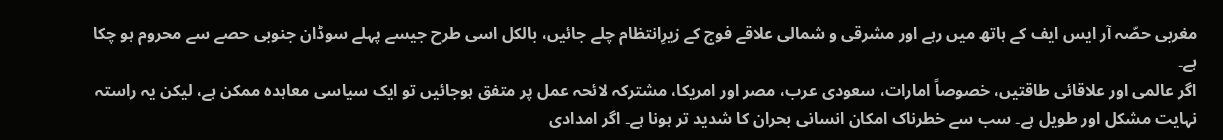مغربی حصّہ آر ایس ایف کے ہاتھ میں رہے اور مشرقی و شمالی علاقے فوج کے زیرِانتظام چلے جائیں، بالکل اسی طرح جیسے پہلے سوڈان جنوبی حصے سے محروم ہو چکا ہے۔
اگر عالمی اور علاقائی طاقتیں، خصوصاً امارات، سعودی عرب، مصر اور امریکا، مشترکہ لائحہ عمل پر متفق ہوجائیں تو ایک سیاسی معاہدہ ممکن ہے، لیکن یہ راستہ نہایت مشکل اور طویل ہے۔ سب سے خطرناک امکان انسانی بحران کا شدید تر ہونا ہے۔ اگر امدادی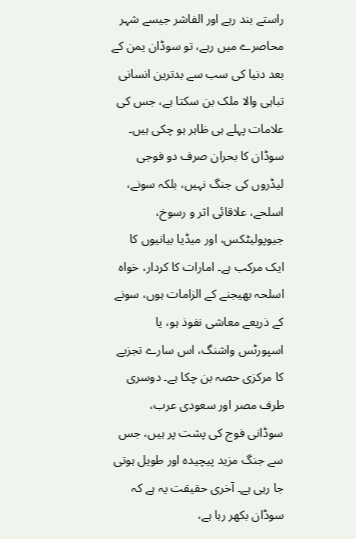راستے بند رہے اور الفاشر جیسے شہر محاصرے میں رہے، تو سوڈان یمن کے بعد دنیا کی سب سے بدترین انسانی تباہی والا ملک بن سکتا ہے، جس کی علامات پہلے ہی ظاہر ہو چکی ہیں۔
سوڈان کا بحران صرف دو فوجی لیڈروں کی جنگ نہیں، بلکہ سونے، اسلحے، علاقائی اثر و رسوخ، جیوپولیٹکس، اور میڈیا بیانیوں کا ایک مرکب ہے۔ امارات کا کردار، خواہ اسلحہ بھیجنے کے الزامات ہوں، سونے کے ذریعے معاشی نفوذ ہو، یا اسپورٹس واشنگ، اس سارے تجزیے کا مرکزی حصہ بن چکا ہے۔ دوسری طرف مصر اور سعودی عرب، سوڈانی فوج کی پشت پر ہیں، جس سے جنگ مزید پیچیدہ اور طویل ہوتی جا رہی ہے۔ آخری حقیقت یہ ہے کہ سوڈان بکھر رہا ہے،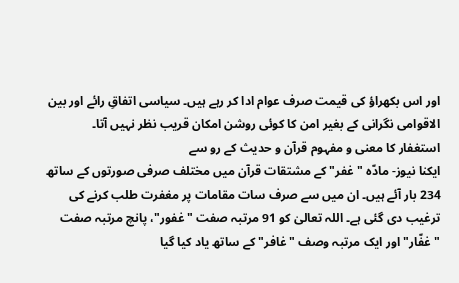اور اس بکھراؤ کی قیمت صرف عوام ادا کر رہے ہیں۔ سیاسی اتفاقِ رائے اور بین الاقوامی نگرانی کے بغیر امن کا کوئی روشن امکان قریب نظر نہیں آتا۔
استغفار کا معنی و مفہوم قرآن و حديث کے رو سے
ایکنا نیوز- مادّہ "غفر" کے مشتقات قرآن میں مختلف صرفی صورتوں کے ساتھ 234 بار آئے ہیں۔ ان میں سے صرف سات مقامات پر مغفرت طلب کرنے کی ترغیب دی گئی ہے۔ اللہ تعالیٰ کو 91 مرتبہ صفت "غفور"، پانچ مرتبہ صفت "غفّار" اور ایک مرتبہ وصف "غافر" کے ساتھ یاد کیا گیا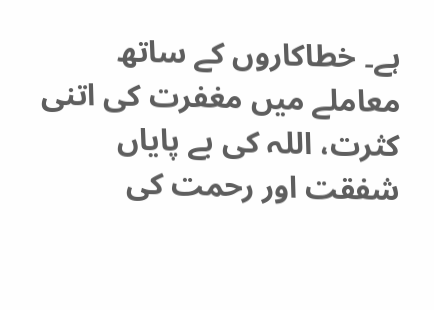ہے۔ خطاکاروں کے ساتھ معاملے میں مغفرت کی اتنی کثرت، اللہ کی بے پایاں شفقت اور رحمت کی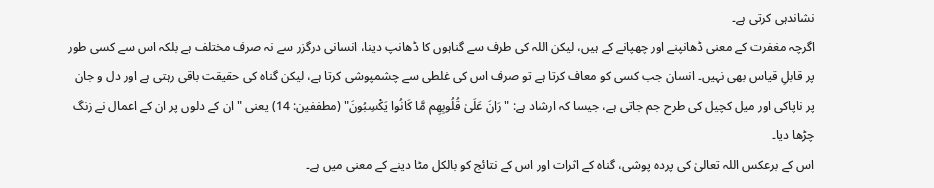نشاندہی کرتی ہے۔
اگرچہ مغفرت کے معنی ڈھانپنے اور چھپانے کے ہیں، لیکن اللہ کی طرف سے گناہوں کا ڈھانپ دینا، انسانی درگزر سے نہ صرف مختلف ہے بلکہ اس سے کسی طور پر قابلِ قیاس بھی نہیں۔ انسان جب کسی کو معاف کرتا ہے تو صرف اس کی غلطی سے چشمپوشی کرتا ہے، لیکن گناہ کی حقیقت باقی رہتی ہے اور دل و جان پر ناپاکی اور میل کچیل کی طرح جم جاتی ہے، جیسا کہ ارشاد ہے: "رَانَ عَلَىٰ قُلُوبِهِم مَّا كَانُوا يَكْسِبُونَ" (مطففین: 14) یعنی "ان کے دلوں پر ان کے اعمال نے زنگ چڑھا دیا۔
اس کے برعکس اللہ تعالیٰ کی پردہ پوشی، گناہ کے اثرات اور اس کے نتائج کو بالکل مٹا دینے کے معنی میں ہے۔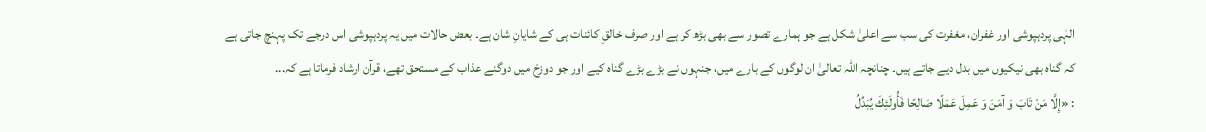الہٰی پردہپوشی اور غفران، مغفرت کی سب سے اعلیٰ شکل ہے جو ہمارے تصور سے بھی بڑھ کر ہے اور صرف خالقِ کائنات ہی کے شایانِ شان ہے۔ بعض حالات میں یہ پردہپوشی اس درجے تک پہنچ جاتی ہے کہ گناہ بھی نیکیوں میں بدل دیے جاتے ہیں۔ چنانچہ اللہ تعالیٰ ان لوگوں کے بارے میں، جنہوں نے بڑے بڑے گناہ کیے اور جو دوزخ میں دوگنے عذاب کے مستحق تھے، قرآن ارشاد فرماتا ہے کہ...
: «إِلَّا مَنْ تَابَ وَ آمَنَ وَ عَمِلَ عَمَلًا صَالِحًا فَأُولَئِكَ يُبَدِّلُ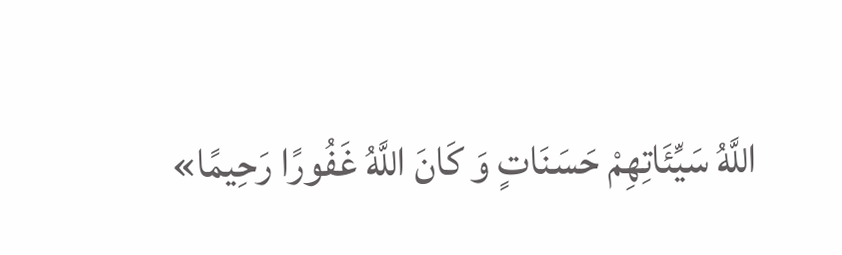اللَّهُ سَيِّئَاتِهِمْ حَسَنَاتٍ وَ كَانَ اللَّهُ غَفُورًا رَحِيمًا»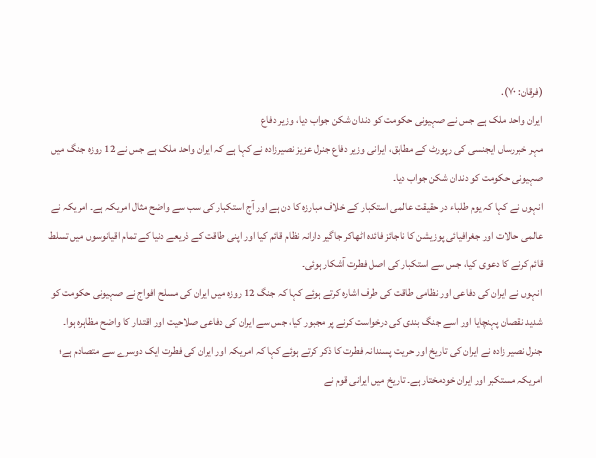(فرقان: ۷۰).
ایران واحد ملک ہے جس نے صہیونی حکومت کو دندان شکن جواب دیا، وزیر دفاع
مہر خبررساں ایجنسی کی رپورٹ کے مطابق، ایرانی وزیر دفاع جنرل عزیز نصیرزاده نے کہا ہے کہ ایران واحد ملک ہے جس نے 12 روزہ جنگ میں صہیونی حکومت کو دندان شکن جواب دیا۔
انہوں نے کہا کہ یوم طلباء در حقیقت عالمی استکبار کے خلاف مبارزہ کا دن ہے اور آج استکبار کی سب سے واضح مثال امریکہ ہے۔ امریکہ نے عالمی حالات اور جغرافیائی پوزیشن کا ناجائز فائدہ اٹھاکر جاگیر دارانہ نظام قائم کیا اور اپنی طاقت کے ذریعے دنیا کے تمام اقیانوسوں میں تسلط قائم کرنے کا دعوی کیا، جس سے استکبار کی اصل فطرت آشکار ہوئی۔
انہوں نے ایران کی دفاعی اور نظامی طاقت کی طرف اشارہ کرتے ہوئے کہا کہ جنگ 12 روزہ میں ایران کی مسلح افواج نے صہیونی حکومت کو شدید نقصان پہنچایا اور اسے جنگ بندی کی درخواست کرنے پر مجبور کیا، جس سے ایران کی دفاعی صلاحیت اور اقتدار کا واضح مظاہرہ ہوا۔
جنرل نصیر زاده نے ایران کی تاریخ اور حریت پسندانہ فطرت کا ذکر کرتے ہوئے کہا کہ امریکہ اور ایران کی فطرت ایک دوسرے سے متصادم ہے؛ امریکہ مستکبر اور ایران خودمختار ہے۔ تاریخ میں ایرانی قوم نے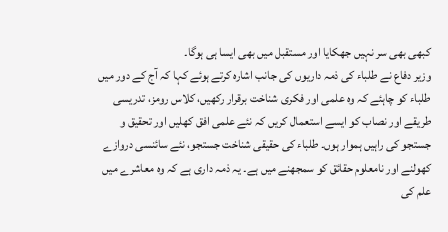کبھی بھی سر نہیں جھکایا اور مستقبل میں بھی ایسا ہی ہوگا۔
وزیر دفاع نے طلباء کی ذمہ داریوں کی جانب اشارہ کرتے ہوئے کہا کہ آج کے دور میں طلباء کو چاہئے کہ وہ علمی اور فکری شناخت برقرار رکھیں، کلاس رومز، تدریسی طریقے اور نصاب کو ایسے استعمال کریں کہ نئے علمی افق کھلیں اور تحقیق و جستجو کی راہیں ہموار ہوں۔ طلباء کی حقیقی شناخت جستجو، نئے سائنسی دروازے کھولنے اور نامعلوم حقائق کو سمجھنے میں ہے۔ یہ ذمہ داری ہے کہ وہ معاشرے میں علم کی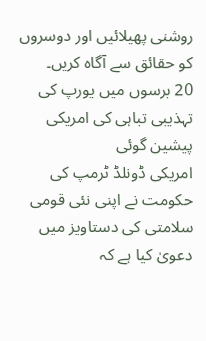روشنی پھیلائیں اور دوسروں کو حقائق سے آگاہ کریں۔
20 برسوں میں یورپ کی تہذیبی تباہی کی امریکی پیشین گوئی
امریکی ڈونلڈ ٹرمپ کی حکومت نے اپنی نئی قومی سلامتی کی دستاویز میں دعویٰ کیا ہے کہ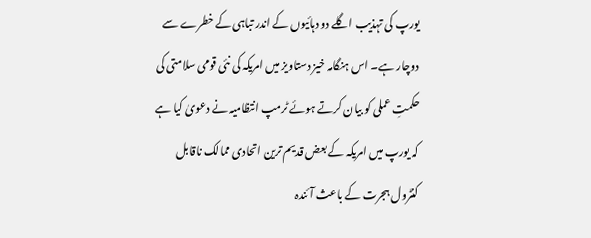یورپ کی تہذیب اگلے دو دہائیوں کے اندر تباہی کے خطرے سے دوچار ہے۔ اس ہنگامہ خیز دستاویز میں امریکہ کی نئی قومی سلامتی کی حکمتِ عملی کو بیان کرتے ہوئے ٹرمپ انتظامیہ نے دعویٰ کیا ہے کہ یورپ میں امریکہ کے بعض قدیم ترین اتحادی ممالک ناقابل کنٹرول ہجرت کے باعث آئندہ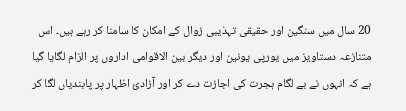20 سال میں سنگین اور حقیقی تہذیبی زوال کے امکان کا سامنا کر رہے ہیں۔ اس متنازعہ دستاویز میں یورپی یونین اور دیگر بین الاقوامی اداروں پر الزام لگایا گیا ہے کہ انہوں نے بے لگام ہجرت کی اجازت دے کر اور آزادیٔ اظہار پر پابندیاں لگا کر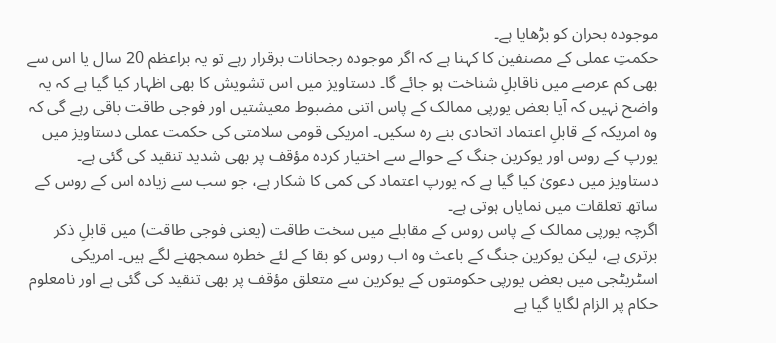موجودہ بحران کو بڑھایا ہے۔
حکمتِ عملی کے مصنفین کا کہنا ہے کہ اگر موجودہ رجحانات برقرار رہے تو یہ براعظم 20 سال یا اس سے بھی کم عرصے میں ناقابلِ شناخت ہو جائے گا۔ دستاویز میں اس تشویش کا بھی اظہار کیا گیا ہے کہ یہ واضح نہیں کہ آیا بعض یورپی ممالک کے پاس اتنی مضبوط معیشتیں اور فوجی طاقت باقی رہے گی کہ وہ امریکہ کے قابلِ اعتماد اتحادی بنے رہ سکیں۔ امریکی قومی سلامتی کی حکمت عملی دستاویز میں یورپ کے روس اور یوکرین جنگ کے حوالے سے اختیار کردہ مؤقف پر بھی شدید تنقید کی گئی ہے۔ دستاویز میں دعویٰ کیا گیا ہے کہ یورپ اعتماد کی کمی کا شکار ہے، جو سب سے زیادہ اس کے روس کے ساتھ تعلقات میں نمایاں ہوتی ہے۔
اگرچہ یورپی ممالک کے پاس روس کے مقابلے میں سخت طاقت (یعنی فوجی طاقت) میں قابلِ ذکر برتری ہے، لیکن یوکرین جنگ کے باعث وہ اب روس کو بقا کے لئے خطرہ سمجھنے لگے ہیں۔ امریکی اسٹریٹجی میں بعض یورپی حکومتوں کے یوکرین سے متعلق مؤقف پر بھی تنقید کی گئی ہے اور نامعلوم حکام پر الزام لگایا گیا ہے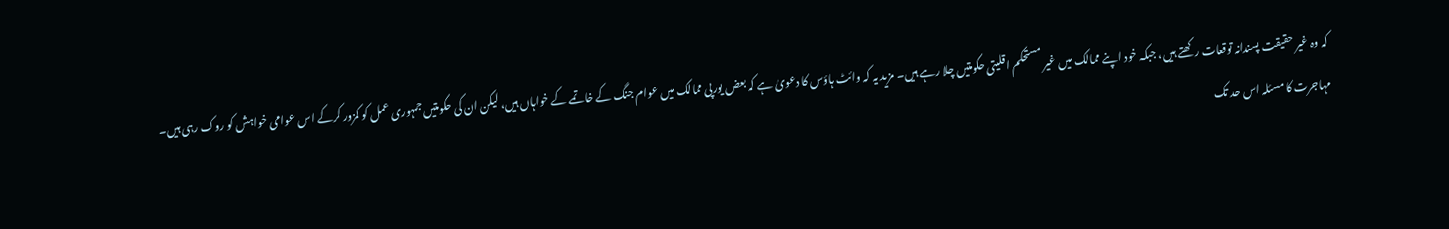کہ وہ غیر حقیقت پسندانہ توقعات رکھتے ہیں، جبکہ خود اپنے ممالک میں غیر مستحکم اقلیتی حکومتیں چلا رہے ہیں۔ مزید یہ کہ وائٹ ہاؤس کا دعویٰ ہے کہ بعض یورپی ممالک میں عوام جنگ کے خاتمے کے خواہاں ہیں، لیکن ان کی حکومتیں جمہوری عمل کو کمزور کرکے اس عوامی خواہش کو روک رہی ہیں۔
مہاجرت کا مسئلہ اس حد تک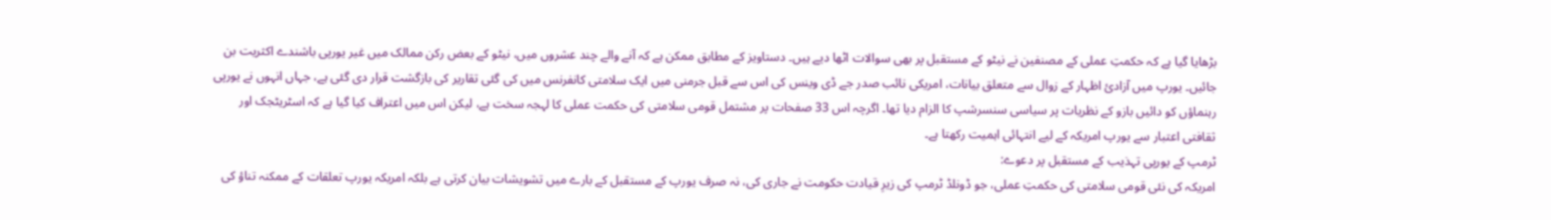بڑھایا گیا ہے کہ حکمتِ عملی کے مصنفین نے نیٹو کے مستقبل پر بھی سوالات اٹھا دیے ہیں۔ دستاویز کے مطابق ممکن ہے کہ آنے والے چند عشروں میں، نیٹو کے بعض رکن ممالک میں غیر یورپی باشندے اکثریت بن جائیں۔ یورپ میں آزادیٔ اظہار کے زوال سے متعلق بیانات، امریکی نائب صدر جے ڈی وینس کی اس سے قبل جرمنی میں ایک سلامتی کانفرنس میں کی گئی تقاریر کی بازگشت قرار دی گئی ہے، جہاں انہوں نے یورپی رہنماؤں کو دائیں بازو کے نظریات پر سیاسی سنسرشپ کا الزام دیا تھا۔ اگرچہ اس 33 صفحات پر مشتمل قومی سلامتی کی حکمت عملی کا لہجہ سخت ہے، لیکن اس میں اعتراف کیا گیا ہے کہ اسٹریٹجک اور ثقافتی اعتبار سے یورپ امریکہ کے لیے انتہائی اہمیت رکھتا ہے۔
ٹرمپ کے یورپی تہذیب کے مستقبل پر دعوے:
امریکہ کی نئی قومی سلامتی کی حکمتِ عملی، جو ڈونلڈ ٹرمپ کی زیرِ قیادت حکومت نے جاری کی، نہ صرف یورپ کے مستقبل کے بارے میں تشویشات بیان کرتی ہے بلکہ امریکہ یورپ تعلقات کے ممکنہ تناؤ کی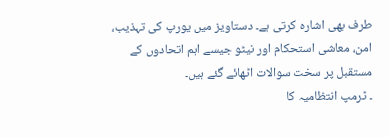طرف بھی اشارہ کرتی ہے۔ دستاویز میں یورپ کی تہذیب، امن، معاشی استحکام اور نیٹو جیسے اہم اتحادوں کے مستقبل پر سخت سوالات اٹھائے گئے ہیں۔
۔ ٹرمپ انتظامیہ کا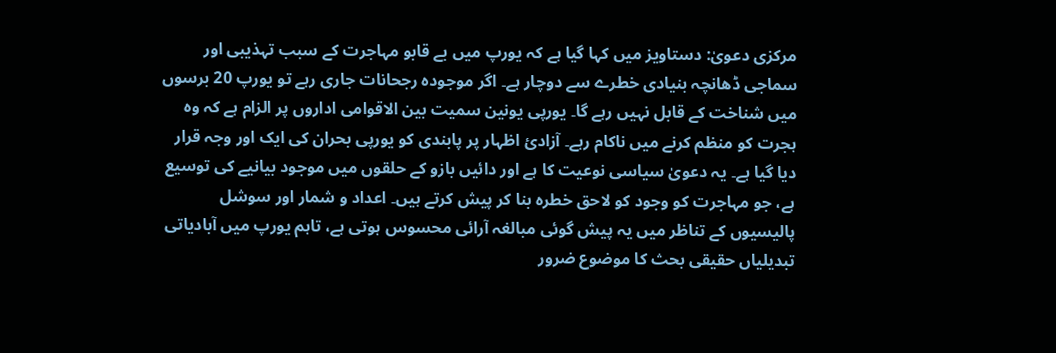مرکزی دعویٰ: دستاویز میں کہا گیا ہے کہ یورپ میں بے قابو مہاجرت کے سبب تہذیبی اور سماجی ڈھانچہ بنیادی خطرے سے دوچار ہے۔ اگر موجودہ رجحانات جاری رہے تو یورپ 20 برسوں میں شناخت کے قابل نہیں رہے گا۔ یورپی یونین سمیت بین الاقوامی اداروں پر الزام ہے کہ وہ ہجرت کو منظم کرنے میں ناکام رہے۔ آزادیٔ اظہار پر پابندی کو یورپی بحران کی ایک اور وجہ قرار دیا گیا ہے۔ یہ دعویٰ سیاسی نوعیت کا ہے اور دائیں بازو کے حلقوں میں موجود بیانیے کی توسیع ہے، جو مہاجرت کو وجود کو لاحق خطرہ بنا کر پیش کرتے ہیں۔ اعداد و شمار اور سوشل پالیسیوں کے تناظر میں یہ پیش گوئی مبالغہ آرائی محسوس ہوتی ہے، تاہم یورپ میں آبادیاتی تبدیلیاں حقیقی بحث کا موضوع ضرور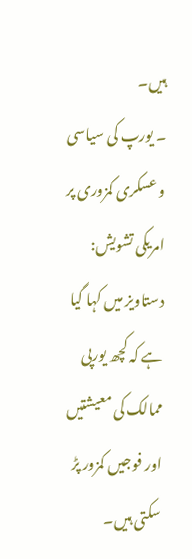ہیں۔
۔ یورپ کی سیاسی و عسکری کمزوری پر امریکی تشویش: دستاویز میں کہا گیا ہے کہ کچھ یورپی ممالک کی معیشتیں اور فوجیں کمزور پڑ سکتی ہیں۔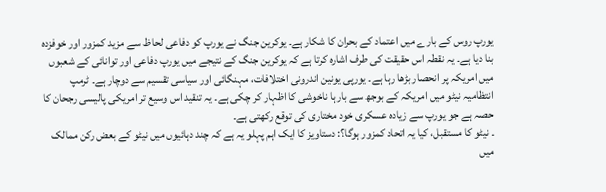یورپ روس کے بارے میں اعتماد کے بحران کا شکار ہے۔ یوکرین جنگ نے یورپ کو دفاعی لحاظ سے مزید کمزور اور خوفزدہ بنا دیا ہے۔ یہ نقطہ اس حقیقت کی طرف اشارہ کرتا ہے کہ یوکرین جنگ کے نتیجے میں یورپ دفاعی اور توانائی کے شعبوں میں امریکہ پر انحصار بڑھا رہا ہے۔ یورپی یونین اندرونی اختلافات، مہنگائی اور سیاسی تقسیم سے دوچار ہے۔ ٹرمپ انتظامیہ نیٹو میں امریکہ کے بوجھ سے بارہا ناخوشی کا اظہار کر چکی ہے۔ یہ تنقید اس وسیع تر امریکی پالیسی رجحان کا حصہ ہے جو یورپ سے زیادہ عسکری خود مختاری کی توقع رکھتی ہے۔
۔ نیٹو کا مستقبل، کیا یہ اتحاد کمزور ہوگا؟: دستاویز کا ایک اہم پہلو یہ ہے کہ چند دہائیوں میں نیٹو کے بعض رکن ممالک میں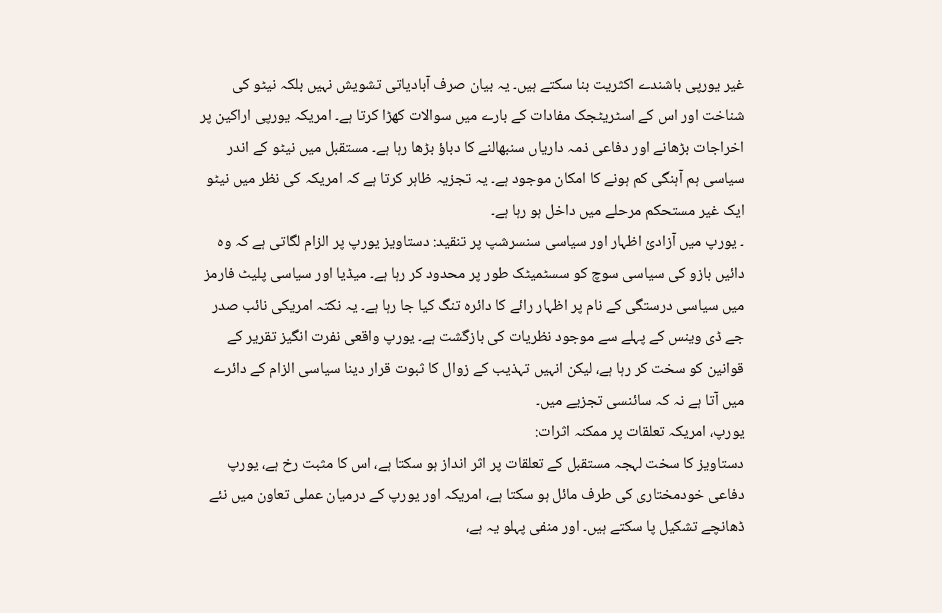غیر یورپی باشندے اکثریت بنا سکتے ہیں۔ یہ بیان صرف آبادیاتی تشویش نہیں بلکہ نیٹو کی شناخت اور اس کے اسٹریٹجک مفادات کے بارے میں سوالات کھڑا کرتا ہے۔ امریکہ یورپی اراکین پر اخراجات بڑھانے اور دفاعی ذمہ داریاں سنبھالنے کا دباؤ بڑھا رہا ہے۔ مستقبل میں نیٹو کے اندر سیاسی ہم آہنگی کم ہونے کا امکان موجود ہے۔ یہ تجزیہ ظاہر کرتا ہے کہ امریکہ کی نظر میں نیٹو ایک غیر مستحکم مرحلے میں داخل ہو رہا ہے۔
۔ یورپ میں آزادیٔ اظہار اور سیاسی سنسرشپ پر تنقید: دستاویز یورپ پر الزام لگاتی ہے کہ وہ دائیں بازو کی سیاسی سوچ کو سسٹمیٹک طور پر محدود کر رہا ہے۔ میڈیا اور سیاسی پلیٹ فارمز میں سیاسی درستگی کے نام پر اظہار رائے کا دائرہ تنگ کیا جا رہا ہے۔ یہ نکتہ امریکی نائب صدر جے ڈی وینس کے پہلے سے موجود نظریات کی بازگشت ہے۔ یورپ واقعی نفرت انگیز تقریر کے قوانین کو سخت کر رہا ہے، لیکن انہیں تہذیب کے زوال کا ثبوت قرار دینا سیاسی الزام کے دائرے میں آتا ہے نہ کہ سائنسی تجزیے میں۔
یورپ، امریکہ تعلقات پر ممکنہ اثرات:
دستاویز کا سخت لہجہ مستقبل کے تعلقات پر اثر انداز ہو سکتا ہے، اس کا مثبت رخ ہے، یورپ دفاعی خودمختاری کی طرف مائل ہو سکتا ہے، امریکہ اور یورپ کے درمیان عملی تعاون میں نئے ڈھانچے تشکیل پا سکتے ہیں۔ اور منفی پہلو یہ ہے،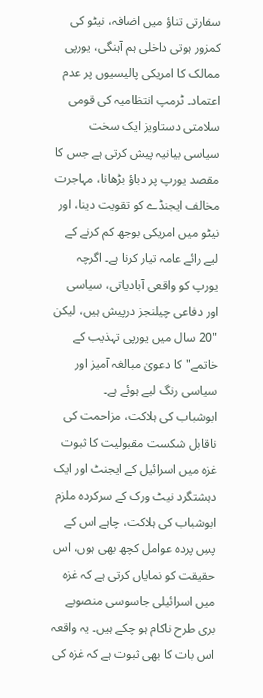سفارتی تناؤ میں اضافہ، نیٹو کی کمزور ہوتی داخلی ہم آہنگی، یورپی ممالک کا امریکی پالیسیوں پر عدم اعتماد۔ ٹرمپ انتظامیہ کی قومی سلامتی دستاویز ایک سخت سیاسی بیانیہ پیش کرتی ہے جس کا مقصد یورپ پر دباؤ بڑھانا، مہاجرت مخالف ایجنڈے کو تقویت دینا، اور نیٹو میں امریکی بوجھ کم کرنے کے لیے رائے عامہ تیار کرنا ہے۔ اگرچہ یورپ کو واقعی آبادیاتی، سیاسی اور دفاعی چیلنجز درپیش ہیں، لیکن "20 سال میں یورپی تہذیب کے خاتمے" کا دعویٰ مبالغہ آمیز اور سیاسی رنگ لیے ہوئے ہے۔
ابوشباب کی ہلاکت، مزاحمت کی ناقابل شکست مقبولیت کا ثبوت
غزہ میں اسرائیل کے ایجنٹ اور ایک دہشتگرد نیٹ ورک کے سرکردہ ملزم ابوشباب کی ہلاکت، چاہے اس کے پسِ پردہ عوامل کچھ بھی ہوں، اس حقیقت کو نمایاں کرتی ہے کہ غزہ میں اسرائیلی جاسوسی منصوبے بری طرح ناکام ہو چکے ہیں۔ یہ واقعہ اس بات کا بھی ثبوت ہے کہ غزہ کی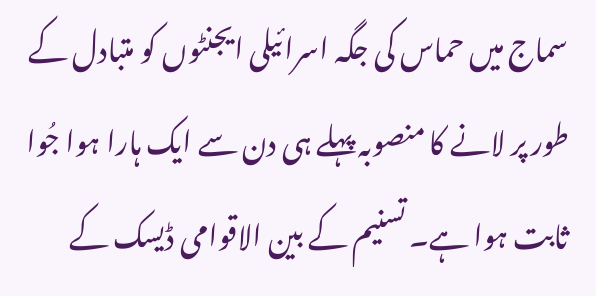سماج میں حماس کی جگہ اسرائیلی ایجنٹوں کو متبادل کے طور پر لانے کا منصوبہ پہلے ہی دن سے ایک ہارا ہوا جُوا ثابت ہوا ہے۔ تسنیم کے بین الاقوامی ڈیسک کے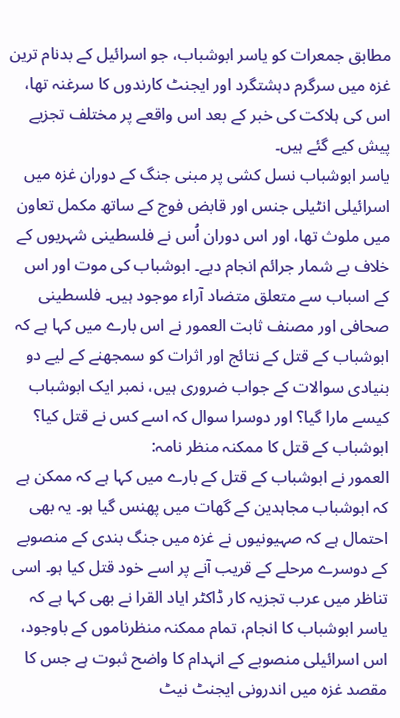مطابق جمعرات کو یاسر ابوشباب، جو اسرائیل کے بدنام ترین غزہ میں سرگرم دہشتگرد اور ایجنٹ کارندوں کا سرغنہ تھا، اس کی ہلاکت کی خبر کے بعد اس واقعے پر مختلف تجزیے پیش کیے گئے ہیں۔
یاسر ابوشباب نسل کشی پر مبنی جنگ کے دوران غزہ میں اسرائیلی انٹیلی جنس اور قابض فوج کے ساتھ مکمل تعاون میں ملوث تھا، اور اس دوران اُس نے فلسطینی شہریوں کے خلاف بے شمار جرائم انجام دیے۔ ابوشباب کی موت اور اس کے اسباب سے متعلق متضاد آراء موجود ہیں۔ فلسطینی صحافی اور مصنف ثابت العمور نے اس بارے میں کہا ہے کہ ابوشباب کے قتل کے نتائج اور اثرات کو سمجھنے کے لیے دو بنیادی سوالات کے جواب ضروری ہیں، نمبر ایک ابوشباب کیسے مارا گیا؟ اور دوسرا سوال کہ اسے کس نے قتل کیا؟
ابوشباب کے قتل کا ممکنہ منظر نامہ:
العمور نے ابوشباب کے قتل کے بارے میں کہا ہے کہ ممکن ہے کہ ابوشباب مجاہدین کے گھات میں پھنس گیا ہو۔ یہ بھی احتمال ہے کہ صہیونیوں نے غزہ میں جنگ بندی کے منصوبے کے دوسرے مرحلے کے قریب آنے پر اسے خود قتل کیا ہو۔ اسی تناظر میں عرب تجزیہ کار ڈاکٹر ایاد القرا نے بھی کہا ہے کہ یاسر ابوشباب کا انجام، تمام ممکنہ منظرناموں کے باوجود، اس اسرائیلی منصوبے کے انہدام کا واضح ثبوت ہے جس کا مقصد غزہ میں اندرونی ایجنٹ نیٹ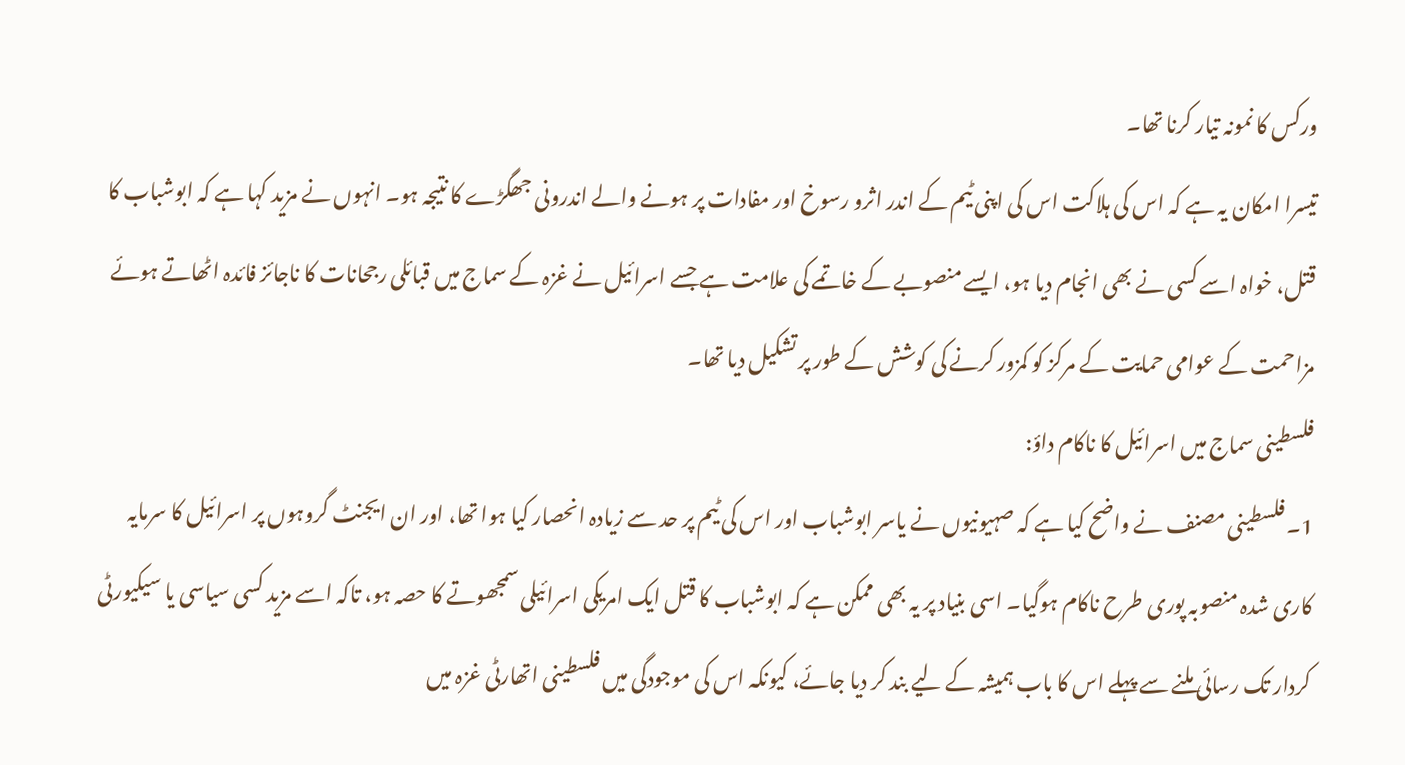ورکس کا نمونہ تیار کرنا تھا۔
تیسرا امکان یہ ہے کہ اس کی ہلاکت اس کی اپنی ٹیم کے اندر اثرو رسوخ اور مفادات پر ہونے والے اندرونی جھگڑے کا نتیجہ ہو۔ انہوں نے مزید کہا ہے کہ ابوشباب کا قتل، خواہ اسے کسی نے بھی انجام دیا ہو، ایسے منصوبے کے خاتمے کی علامت ہے جسے اسرائیل نے غزہ کے سماج میں قبائلی رجحانات کا ناجائز فائدہ اٹھاتے ہوئے مزاحمت کے عوامی حمایت کے مرکز کو کمزور کرنے کی کوشش کے طور پر تشکیل دیا تھا۔
فلسطینی سماج میں اسرائیل کا ناکام داؤ:
1۔ فلسطینی مصنف نے واضح کیا ہے کہ صہیونیوں نے یاسر ابوشباب اور اس کی ٹیم پر حد سے زیادہ انحصار کیا ہوا تھا، اور ان ایجنٹ گروہوں پر اسرائیل کا سرمایہ کاری شدہ منصوبہ پوری طرح ناکام ہوگیا۔ اسی بنیاد پر یہ بھی ممکن ہے کہ ابوشباب کا قتل ایک امریکی اسرائیلی سمجھوتے کا حصہ ہو، تاکہ اسے مزید کسی سیاسی یا سیکیورٹی کردار تک رسائی ملنے سے پہلے اس کا باب ہمیشہ کے لیے بند کر دیا جائے، کیونکہ اس کی موجودگی میں فلسطینی اتھارٹی غزہ میں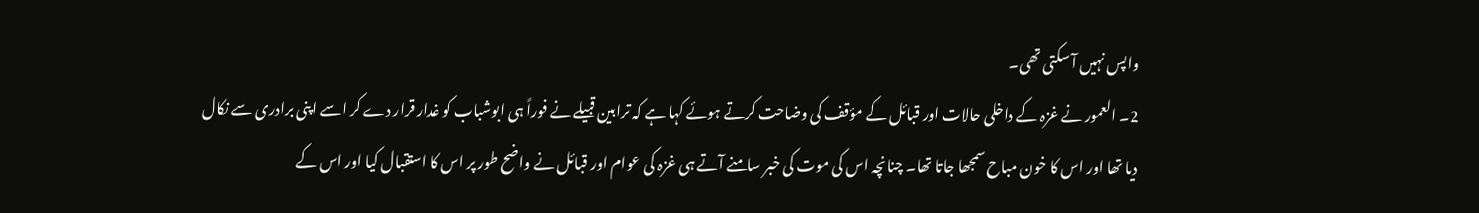واپس نہیں آ سکتی تھی۔
2۔ العمور نے غزہ کے داخلی حالات اور قبائل کے مؤقف کی وضاحت کرتے ہوئے کہا ہے کہ ترابین قبیلے نے فوراً ہی ابوشباب کو غدار قرار دے کر اسے اپنی برادری سے نکال دیا تھا اور اس کا خون مباح سمجھا جاتا تھا۔ چنانچہ اس کی موت کی خبر سامنے آتے ہی غزہ کی عوام اور قبائل نے واضح طور پر اس کا استقبال کیا اور اس کے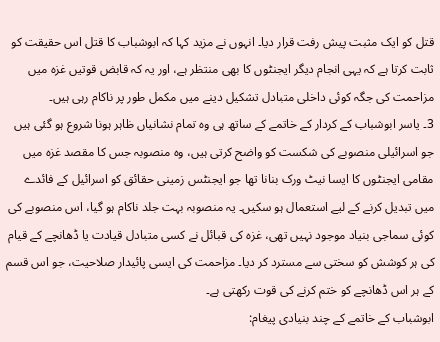قتل کو ایک مثبت پیش رفت قرار دیا۔ انہوں نے مزید کہا کہ ابوشباب کا قتل اس حقیقت کو ثابت کرتا ہے کہ یہی انجام دیگر ایجنٹوں کا بھی منتظر ہے، اور یہ کہ قابض قوتیں غزہ میں مزاحمت کی جگہ کوئی داخلی متبادل تشکیل دینے میں مکمل طور پر ناکام رہی ہیں۔
3۔ یاسر ابوشباب کے کردار کے خاتمے کے ساتھ ہی وہ تمام نشانیاں ظاہر ہونا شروع ہو گئی ہیں جو اسرائیلی منصوبے کی شکست کو واضح کرتی ہیں، وہ منصوبہ جس کا مقصد غزہ میں مقامی ایجنٹوں کا ایسا نیٹ ورک بنانا تھا جو ایجنٹس زمینی حقائق کو اسرائیل کے فائدے میں تبدیل کرنے کے لیے استعمال ہو سکیں۔ یہ منصوبہ بہت جلد ناکام ہو گیا، اس منصوبے کی کوئی سماجی بنیاد موجود نہیں تھی، غزہ کی قبائل نے کسی متبادل قیادت یا ڈھانچے کے قیام کی ہر کوشش کو سختی سے مسترد کر دیا۔ مزاحمت کی ایسی پائیدار صلاحیت، جو اس قسم کے ہر اس ڈھانچے کو ختم کرنے کی قوت رکھتی ہے۔
ابوشباب کے خاتمے کے چند بنیادی پیغام: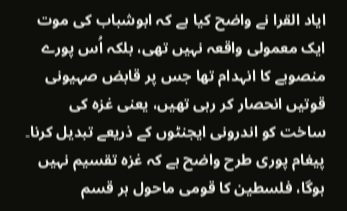ایاد القرا نے واضح کیا ہے کہ ابوشباب کی موت ایک معمولی واقعہ نہیں تھی، بلکہ اُس پورے منصوبے کا انہدام تھا جس پر قابض صہیونی قوتیں انحصار کر رہی تھیں، یعنی غزہ کی ساخت کو اندرونی ایجنٹوں کے ذریعے تبدیل کرنا۔ پیغام پوری طرح واضح ہے کہ غزہ تقسیم نہیں ہوگا، فلسطین کا قومی ماحول ہر قسم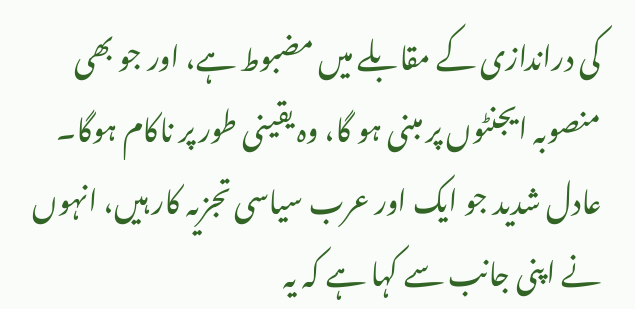کی دراندازی کے مقابلے میں مضبوط ہے، اور جو بھی منصوبہ ایجنٹوں پر مبنی ہو گا، وہ یقینی طور پر ناکام ہوگا۔
عادل شدید جو ایک اور عرب سیاسی تجزیہ کار ہیں، انہوں نے اپنی جانب سے کہا ہے کہ یہ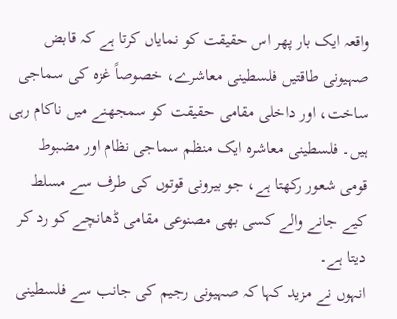واقعہ ایک بار پھر اس حقیقت کو نمایاں کرتا ہے کہ قابض صہیونی طاقتیں فلسطینی معاشرے، خصوصاً غزہ کی سماجی ساخت، اور داخلی مقامی حقیقت کو سمجھنے میں ناکام رہی ہیں۔ فلسطینی معاشرہ ایک منظم سماجی نظام اور مضبوط قومی شعور رکھتا ہے، جو بیرونی قوتوں کی طرف سے مسلط کیے جانے والے کسی بھی مصنوعی مقامی ڈھانچے کو رد کر دیتا ہے۔
انہوں نے مزید کہا کہ صہیونی رجیم کی جانب سے فلسطینی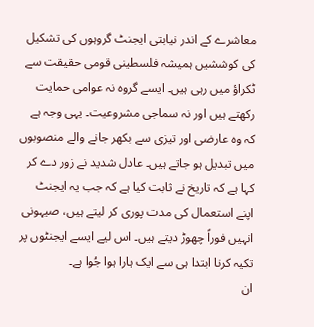معاشرے کے اندر نیابتی ایجنٹ گروہوں کی تشکیل کی کوششیں ہمیشہ فلسطینی قومی حقیقت سے ٹکراؤ میں رہی ہیں۔ ایسے گروہ نہ عوامی حمایت رکھتے ہیں اور نہ سماجی مشروعیت۔ یہی وجہ ہے کہ وہ عارضی اور تیزی سے بکھر جانے والے منصوبوں میں تبدیل ہو جاتے ہیں۔ عادل شدید نے زور دے کر کہا ہے کہ تاریخ نے ثابت کیا ہے کہ جب یہ ایجنٹ اپنے استعمال کی مدت پوری کر لیتے ہیں، صیہونی انہیں فوراً چھوڑ دیتے ہیں۔ اس لیے ایسے ایجنٹوں پر تکیہ کرنا ابتدا ہی سے ایک ہارا ہوا جُوا ہے۔
ان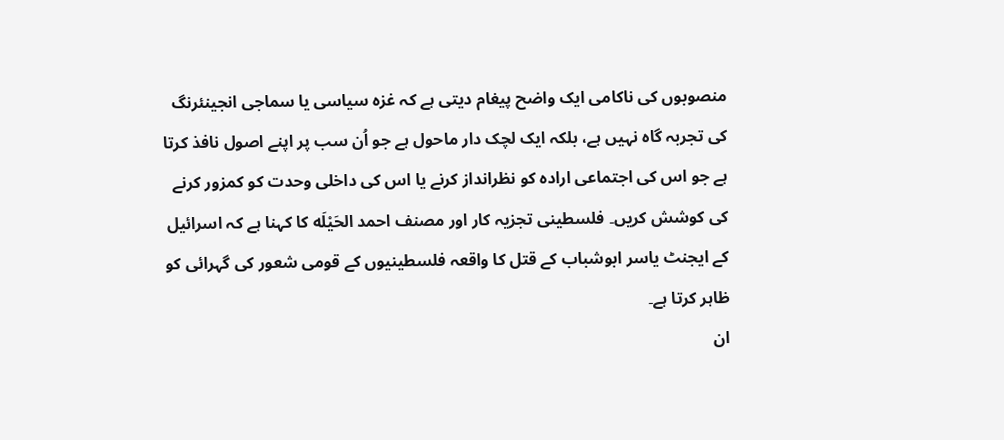منصوبوں کی ناکامی ایک واضح پیغام دیتی ہے کہ غزہ سیاسی یا سماجی انجینئرنگ کی تجربہ گاہ نہیں ہے، بلکہ ایک لچک دار ماحول ہے جو اُن سب پر اپنے اصول نافذ کرتا ہے جو اس کی اجتماعی ارادہ کو نظرانداز کرنے یا اس کی داخلی وحدت کو کمزور کرنے کی کوشش کریں۔ فلسطینی تجزیہ کار اور مصنف احمد الحَیْلَه کا کہنا ہے کہ اسرائیل کے ایجنٹ یاسر ابوشباب کے قتل کا واقعہ فلسطینیوں کے قومی شعور کی گہرائی کو ظاہر کرتا ہے۔
ان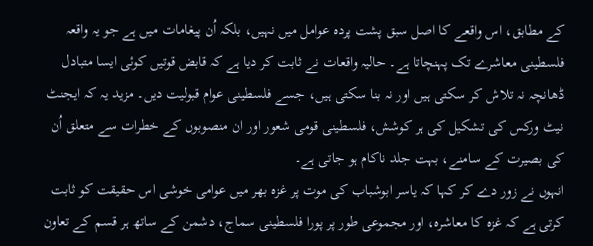کے مطابق، اس واقعے کا اصل سبق پشت پردہ عوامل میں نہیں، بلکہ اُن پیغامات میں ہے جو یہ واقعہ فلسطینی معاشرے تک پہنچاتا ہے۔ حالیہ واقعات نے ثابت کر دیا ہے کہ قابض قوتیں کوئی ایسا متبادل ڈھانچہ نہ تلاش کر سکتی ہیں اور نہ بنا سکتی ہیں، جسے فلسطینی عوام قبولیت دیں۔ مزید یہ کہ ایجنٹ نیٹ ورکس کی تشکیل کی ہر کوشش، فلسطینی قومی شعور اور ان منصوبوں کے خطرات سے متعلق اُن کی بصیرت کے سامنے، بہت جلد ناکام ہو جاتی ہے۔
انہوں نے زور دے کر کہا کہ یاسر ابوشباب کی موت پر غزہ بھر میں عوامی خوشی اس حقیقت کو ثابت کرتی ہے کہ غزہ کا معاشرہ، اور مجموعی طور پر پورا فلسطینی سماج، دشمن کے ساتھ ہر قسم کے تعاون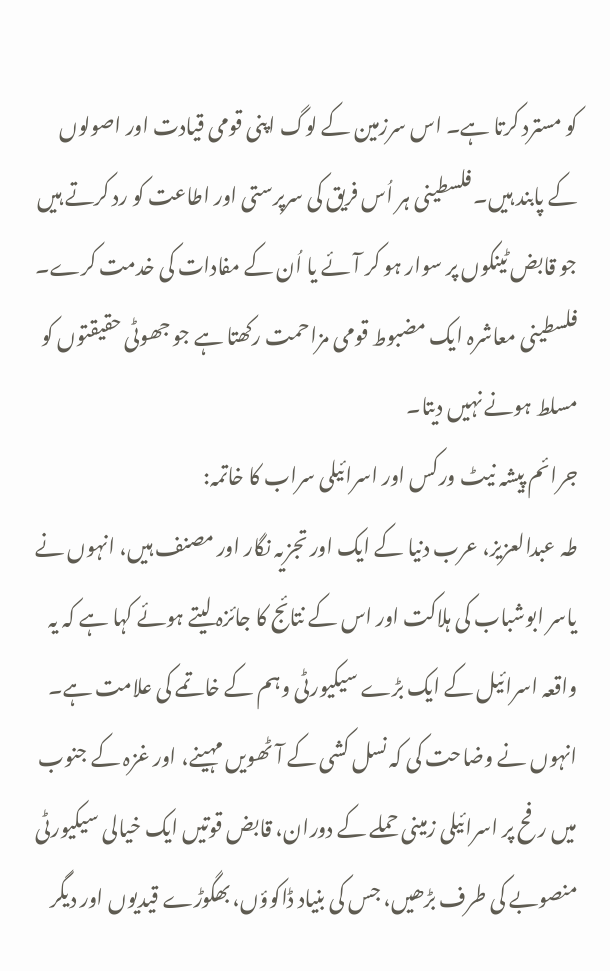کو مسترد کرتا ہے۔ اس سرزمین کے لوگ اپنی قومی قیادت اور اصولوں کے پابند ہیں۔ فلسطینی ہر اُس فریق کی سرپرستی اور اطاعت کو رد کرتے ہیں جو قابض ٹینکوں پر سوار ہو کر آئے یا اُن کے مفادات کی خدمت کرے۔ فلسطینی معاشرہ ایک مضبوط قومی مزاحمت رکھتا ہے جو جھوٹی حقیقتوں کو مسلط ہونے نہیں دیتا۔
جرائم پیشہ نیٹ ورکس اور اسرائیلی سراب کا خاتمہ:
طہ عبدالعزیز، عرب دنیا کے ایک اور تجزیہ نگار اور مصنف ہیں، انہوں نے یاسر ابوشباب کی ہلاکت اور اس کے نتائج کا جائزہ لیتے ہوئے کہا ہے کہ یہ واقعہ اسرائیل کے ایک بڑے سیکیورٹی وہم کے خاتمے کی علامت ہے۔ انہوں نے وضاحت کی کہ نسل کشی کے آٹھویں مہینے، اور غزہ کے جنوب میں رفح پر اسرائیلی زمینی حملے کے دوران، قابض قوتیں ایک خیالی سیکیورٹی منصوبے کی طرف بڑھیں، جس کی بنیاد ڈاکوؤں، بھگوڑے قیدیوں اور دیگر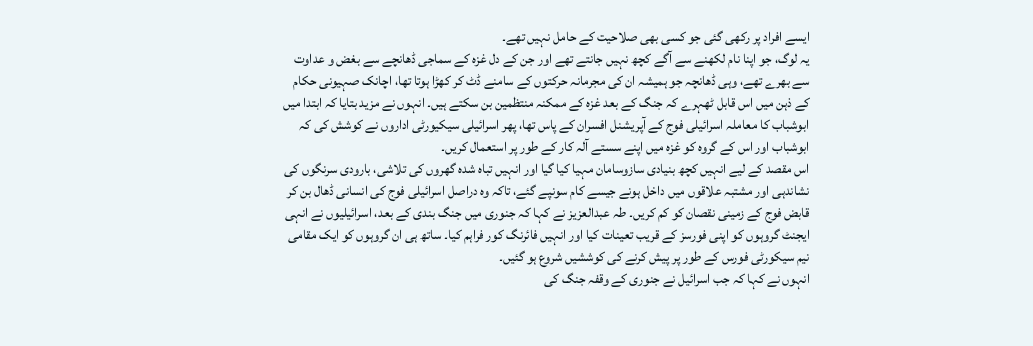ایسے افراد پر رکھی گئی جو کسی بھی صلاحیت کے حامل نہیں تھے۔
یہ لوگ، جو اپنا نام لکھنے سے آگے کچھ نہیں جانتے تھے اور جن کے دل غزہ کے سماجی ڈھانچے سے بغض و عداوت سے بھرے تھے، وہی ڈھانچہ جو ہمیشہ ان کی مجرمانہ حرکتوں کے سامنے ڈٹ کر کھڑا ہوتا تھا، اچانک صہیونی حکام کے ذہن میں اس قابل ٹھہرے کہ جنگ کے بعد غزہ کے ممکنہ منتظمین بن سکتے ہیں۔ انہوں نے مزید بتایا کہ ابتدا میں ابوشباب کا معاملہ اسرائیلی فوج کے آپریشنل افسران کے پاس تھا، پھر اسرائیلی سیکیورٹی اداروں نے کوشش کی کہ ابوشباب اور اس کے گروہ کو غزہ میں اپنے سستے آلہ کار کے طور پر استعمال کریں۔
اس مقصد کے لیے انہیں کچھ بنیادی سازوسامان مہیا کیا گیا اور انہیں تباہ شدہ گھروں کی تلاشی، بارودی سرنگوں کی نشاندہی اور مشتبہ علاقوں میں داخل ہونے جیسے کام سونپے گئے، تاکہ وہ دراصل اسرائیلی فوج کی انسانی ڈھال بن کر قابض فوج کے زمینی نقصان کو کم کریں۔ طہ عبدالعزیز نے کہا کہ جنوری میں جنگ بندی کے بعد، اسرائیلیوں نے انہی ایجنٹ گروہوں کو اپنی فورسز کے قریب تعینات کیا اور انہیں فائرنگ کور فراہم کیا۔ ساتھ ہی ان گروہوں کو ایک مقامی نیم سیکورٹی فورس کے طور پر پیش کرنے کی کوششیں شروع ہو گئیں۔
انہوں نے کہا کہ جب اسرائیل نے جنوری کے وقفہ جنگ کی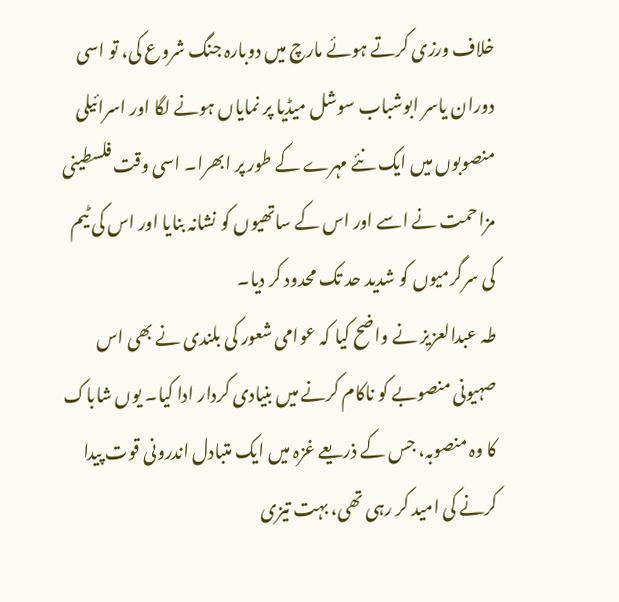خلاف ورزی کرتے ہوئے مارچ میں دوبارہ جنگ شروع کی، تو اسی دوران یاسر ابوشباب سوشل میڈیا پر نمایاں ہونے لگا اور اسرائیلی منصوبوں میں ایک نئے مہرے کے طور پر ابھرا۔ اسی وقت فلسطینی مزاحمت نے اسے اور اس کے ساتھیوں کو نشانہ بنایا اور اس کی ٹیم کی سرگرمیوں کو شدید حد تک محدود کر دیا۔
طہ عبدالعزیز نے واضح کیا کہ عوامی شعور کی بلندی نے بھی اس صہیونی منصوبے کو ناکام کرنے میں بنیادی کردار ادا کیا۔ یوں شاباک کا وہ منصوبہ، جس کے ذریعے غزہ میں ایک متبادل اندرونی قوت پیدا کرنے کی امید کر رہی تھی، بہت تیزی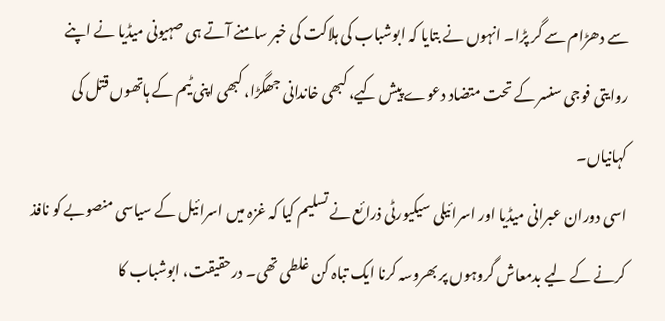سے دھڑام سے گر پڑا۔ انہوں نے بتایا کہ ابوشباب کی ہلاکت کی خبر سامنے آتے ہی صہیونی میڈیا نے اپنے روایتی فوجی سنسر کے تحت متضاد دعوے پیش کیے، کبھی خاندانی جھگڑا، کبھی اپنی ٹیم کے ہاتھوں قتل کی کہانیاں۔
اسی دوران عبرانی میڈیا اور اسرائیلی سیکیورٹی ذرائع نے تسلیم کیا کہ غزہ میں اسرائیل کے سیاسی منصوبے کو نافذ کرنے کے لیے بدمعاش گروہوں پر بھروسہ کرنا ایک تباہ کن غلطی تھی۔ درحقیقت، ابوشباب کا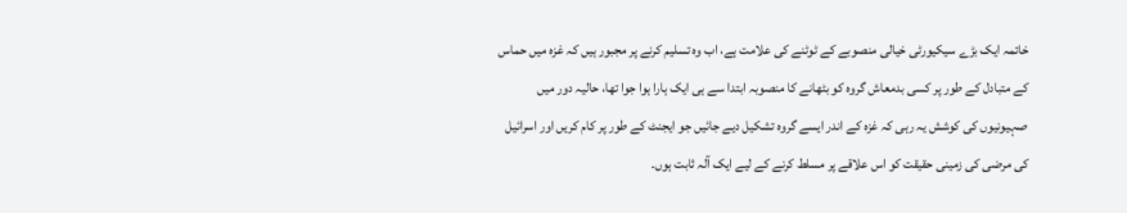خاتمہ ایک بڑے سیکیورٹی خیالی منصوبے کے ٹوٹنے کی علامت ہے، اب وہ تسلیم کرنے پر مجبور ہیں کہ غزہ میں حماس کے متبادل کے طور پر کسی بدمعاش گروہ کو بٹھانے کا منصوبہ ابتدا سے ہی ایک ہارا ہوا جوا تھا، حالیہ دور میں صہیونیوں کی کوشش یہ رہی کہ غزہ کے اندر ایسے گروہ تشکیل دیے جائیں جو ایجنٹ کے طور پر کام کریں اور اسرائیل کی مرضی کی زمینی حقیقت کو اس علاقے پر مسلط کرنے کے لیے ایک آلہ ثابت ہوں۔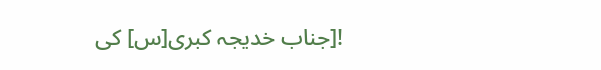![جناب خدیجہ کبری[س] کی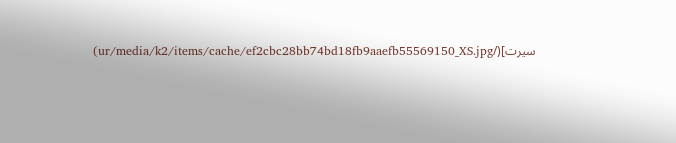سیرت](/ur/media/k2/items/cache/ef2cbc28bb74bd18fb9aaefb55569150_XS.jpg)